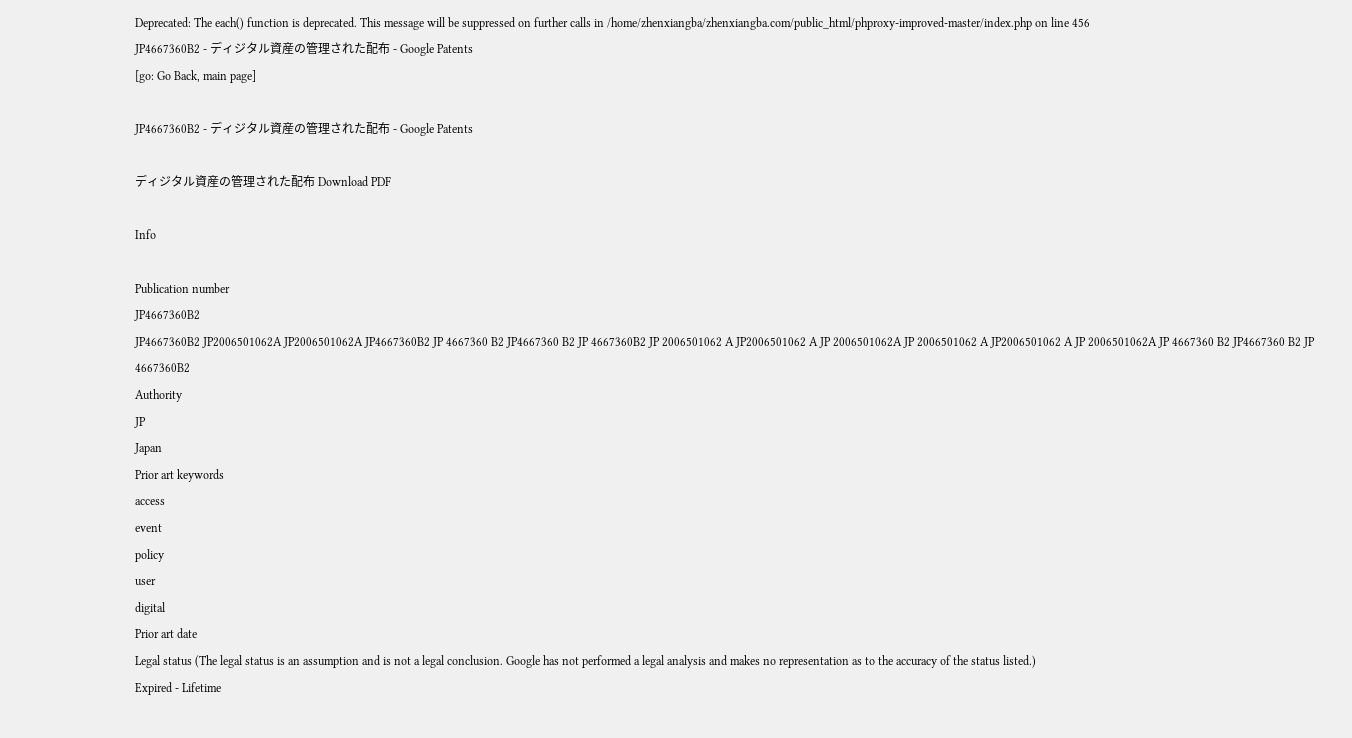Deprecated: The each() function is deprecated. This message will be suppressed on further calls in /home/zhenxiangba/zhenxiangba.com/public_html/phproxy-improved-master/index.php on line 456
JP4667360B2 - ディジタル資産の管理された配布 - Google Patents
[go: Go Back, main page]

JP4667360B2 - ディジタル資産の管理された配布 - Google Patents

ディジタル資産の管理された配布 Download PDF

Info

Publication number
JP4667360B2
JP4667360B2 JP2006501062A JP2006501062A JP4667360B2 JP 4667360 B2 JP4667360 B2 JP 4667360B2 JP 2006501062 A JP2006501062 A JP 2006501062A JP 2006501062 A JP2006501062 A JP 2006501062A JP 4667360 B2 JP4667360 B2 JP 4667360B2
Authority
JP
Japan
Prior art keywords
access
event
policy
user
digital
Prior art date
Legal status (The legal status is an assumption and is not a legal conclusion. Google has not performed a legal analysis and makes no representation as to the accuracy of the status listed.)
Expired - Lifetime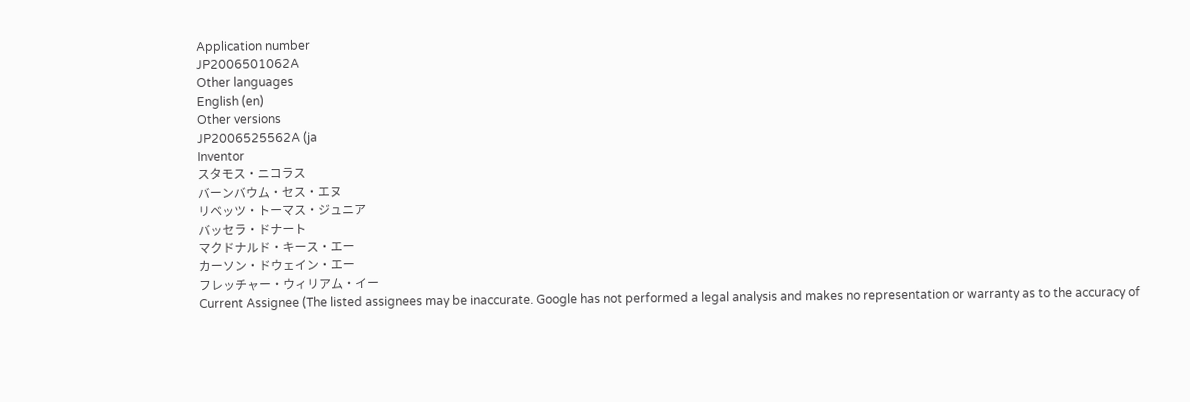Application number
JP2006501062A
Other languages
English (en)
Other versions
JP2006525562A (ja
Inventor
スタモス・ニコラス
バーンバウム・セス・エヌ
リベッツ・トーマス・ジュニア
バッセラ・ドナート
マクドナルド・キース・エー
カーソン・ドウェイン・エー
フレッチャー・ウィリアム・イー
Current Assignee (The listed assignees may be inaccurate. Google has not performed a legal analysis and makes no representation or warranty as to the accuracy of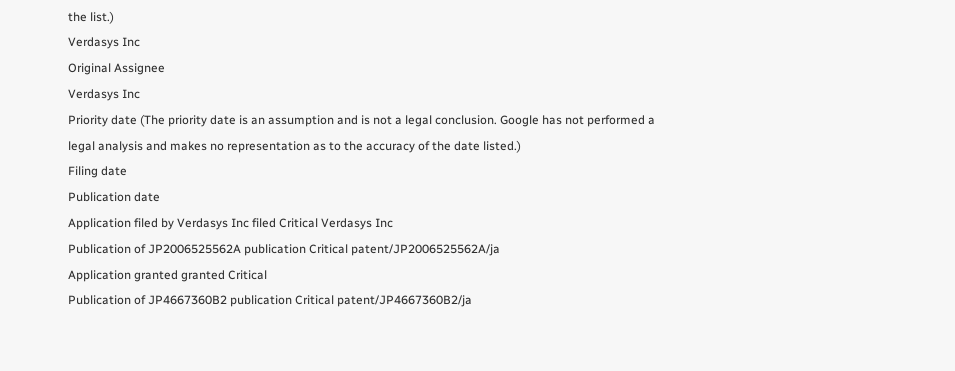the list.)
Verdasys Inc
Original Assignee
Verdasys Inc
Priority date (The priority date is an assumption and is not a legal conclusion. Google has not performed a legal analysis and makes no representation as to the accuracy of the date listed.)
Filing date
Publication date
Application filed by Verdasys Inc filed Critical Verdasys Inc
Publication of JP2006525562A publication Critical patent/JP2006525562A/ja
Application granted granted Critical
Publication of JP4667360B2 publication Critical patent/JP4667360B2/ja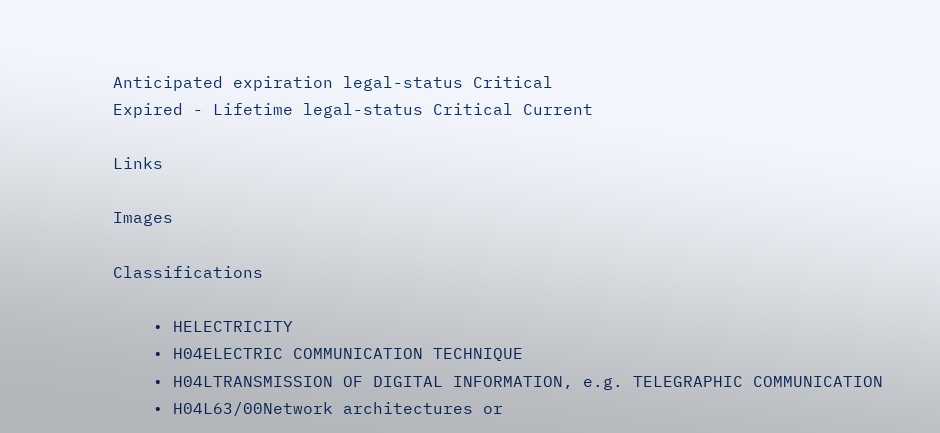Anticipated expiration legal-status Critical
Expired - Lifetime legal-status Critical Current

Links

Images

Classifications

    • HELECTRICITY
    • H04ELECTRIC COMMUNICATION TECHNIQUE
    • H04LTRANSMISSION OF DIGITAL INFORMATION, e.g. TELEGRAPHIC COMMUNICATION
    • H04L63/00Network architectures or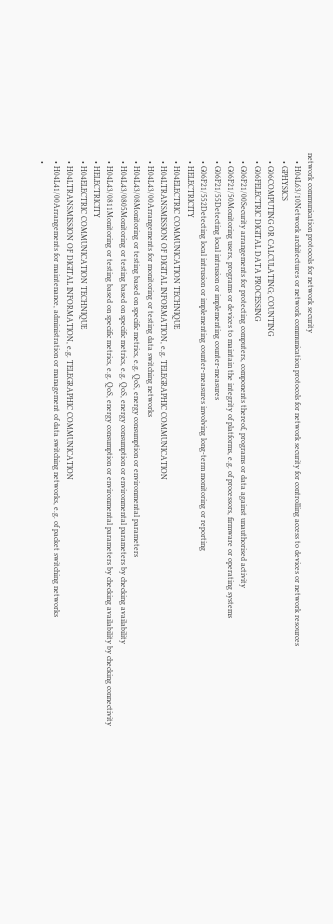network communication protocols for network security
    • H04L63/10Network architectures or network communication protocols for network security for controlling access to devices or network resources
    • GPHYSICS
    • G06COMPUTING OR CALCULATING; COUNTING
    • G06FELECTRIC DIGITAL DATA PROCESSING
    • G06F21/00Security arrangements for protecting computers, components thereof, programs or data against unauthorised activity
    • G06F21/50Monitoring users, programs or devices to maintain the integrity of platforms, e.g. of processors, firmware or operating systems
    • G06F21/55Detecting local intrusion or implementing counter-measures
    • G06F21/552Detecting local intrusion or implementing counter-measures involving long-term monitoring or reporting
    • HELECTRICITY
    • H04ELECTRIC COMMUNICATION TECHNIQUE
    • H04LTRANSMISSION OF DIGITAL INFORMATION, e.g. TELEGRAPHIC COMMUNICATION
    • H04L43/00Arrangements for monitoring or testing data switching networks
    • H04L43/08Monitoring or testing based on specific metrics, e.g. QoS, energy consumption or environmental parameters
    • H04L43/0805Monitoring or testing based on specific metrics, e.g. QoS, energy consumption or environmental parameters by checking availability
    • H04L43/0811Monitoring or testing based on specific metrics, e.g. QoS, energy consumption or environmental parameters by checking availability by checking connectivity
    • HELECTRICITY
    • H04ELECTRIC COMMUNICATION TECHNIQUE
    • H04LTRANSMISSION OF DIGITAL INFORMATION, e.g. TELEGRAPHIC COMMUNICATION
    • H04L41/00Arrangements for maintenance, administration or management of data switching networks, e.g. of packet switching networks
    •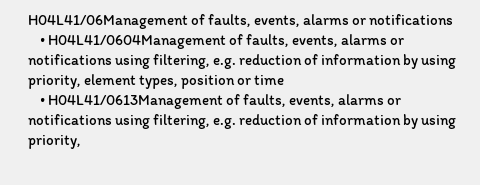H04L41/06Management of faults, events, alarms or notifications
    • H04L41/0604Management of faults, events, alarms or notifications using filtering, e.g. reduction of information by using priority, element types, position or time
    • H04L41/0613Management of faults, events, alarms or notifications using filtering, e.g. reduction of information by using priority,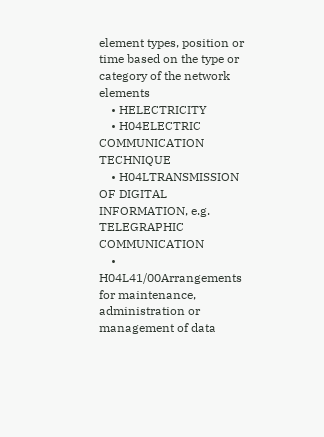element types, position or time based on the type or category of the network elements
    • HELECTRICITY
    • H04ELECTRIC COMMUNICATION TECHNIQUE
    • H04LTRANSMISSION OF DIGITAL INFORMATION, e.g. TELEGRAPHIC COMMUNICATION
    • H04L41/00Arrangements for maintenance, administration or management of data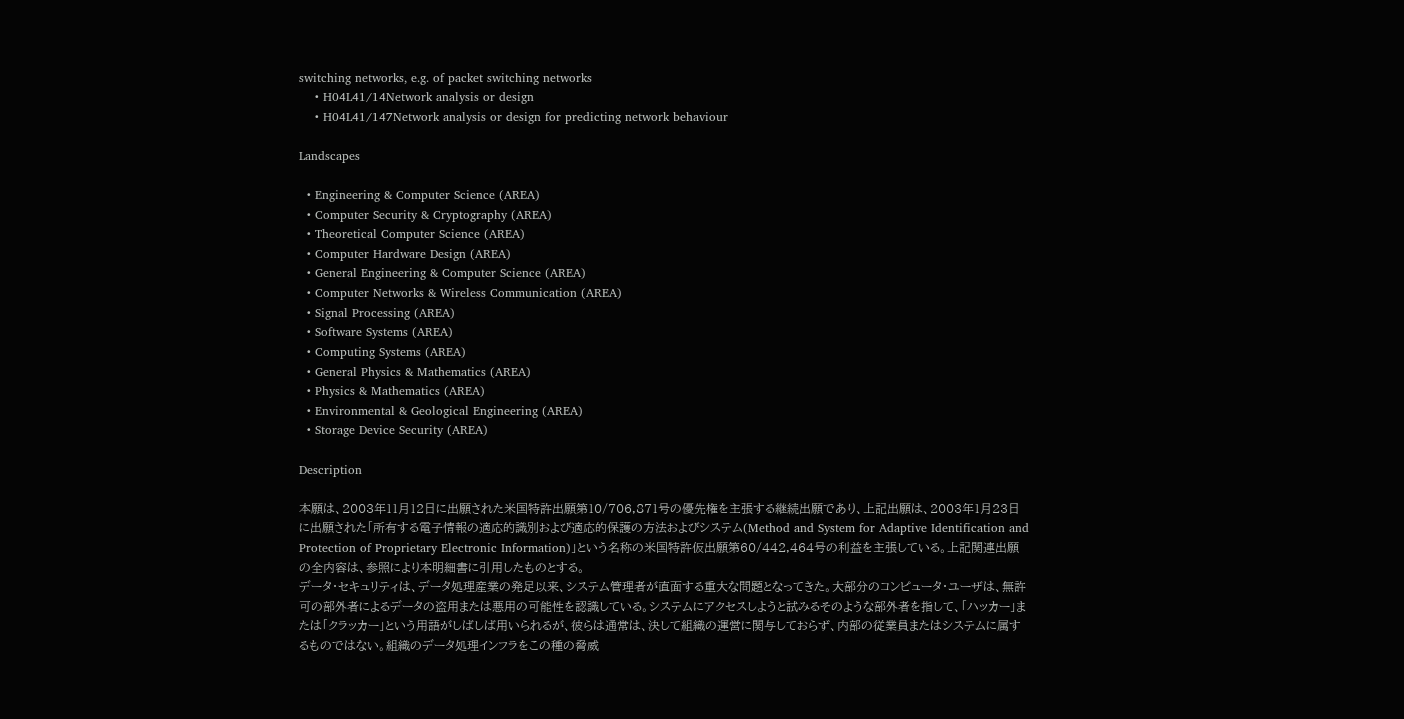switching networks, e.g. of packet switching networks
    • H04L41/14Network analysis or design
    • H04L41/147Network analysis or design for predicting network behaviour

Landscapes

  • Engineering & Computer Science (AREA)
  • Computer Security & Cryptography (AREA)
  • Theoretical Computer Science (AREA)
  • Computer Hardware Design (AREA)
  • General Engineering & Computer Science (AREA)
  • Computer Networks & Wireless Communication (AREA)
  • Signal Processing (AREA)
  • Software Systems (AREA)
  • Computing Systems (AREA)
  • General Physics & Mathematics (AREA)
  • Physics & Mathematics (AREA)
  • Environmental & Geological Engineering (AREA)
  • Storage Device Security (AREA)

Description

本願は、2003年11月12日に出願された米国特許出願第10/706,871号の優先権を主張する継続出願であり、上記出願は、2003年1月23日に出願された「所有する電子情報の適応的識別および適応的保護の方法およびシステム(Method and System for Adaptive Identification and Protection of Proprietary Electronic Information)」という名称の米国特許仮出願第60/442,464号の利益を主張している。上記関連出願の全内容は、参照により本明細書に引用したものとする。
データ・セキュリティは、データ処理産業の発足以来、システム管理者が直面する重大な問題となってきた。大部分のコンピュータ・ユーザは、無許可の部外者によるデータの盗用または悪用の可能性を認識している。システムにアクセスしようと試みるそのような部外者を指して、「ハッカー」または「クラッカー」という用語がしばしば用いられるが、彼らは通常は、決して組織の運営に関与しておらず、内部の従業員またはシステムに属するものではない。組織のデータ処理インフラをこの種の脅威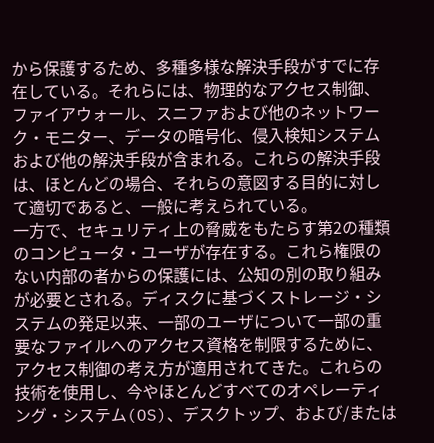から保護するため、多種多様な解決手段がすでに存在している。それらには、物理的なアクセス制御、ファイアウォール、スニファおよび他のネットワーク・モニター、データの暗号化、侵入検知システムおよび他の解決手段が含まれる。これらの解決手段は、ほとんどの場合、それらの意図する目的に対して適切であると、一般に考えられている。
一方で、セキュリティ上の脅威をもたらす第2の種類のコンピュータ・ユーザが存在する。これら権限のない内部の者からの保護には、公知の別の取り組みが必要とされる。ディスクに基づくストレージ・システムの発足以来、一部のユーザについて一部の重要なファイルへのアクセス資格を制限するために、アクセス制御の考え方が適用されてきた。これらの技術を使用し、今やほとんどすべてのオペレーティング・システム(OS)、デスクトップ、および/または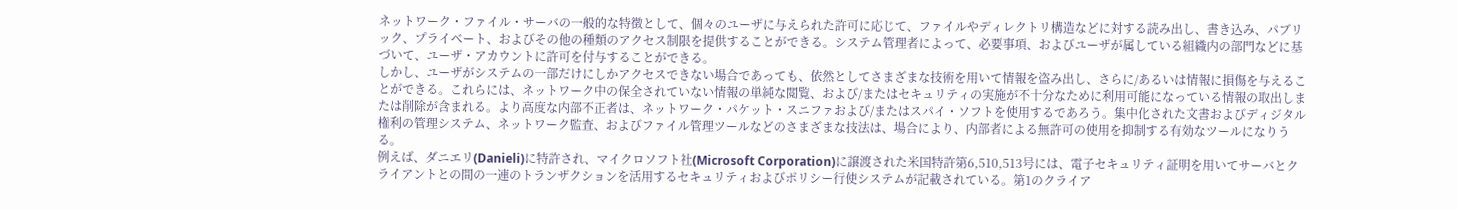ネットワーク・ファイル・サーバの一般的な特徴として、個々のユーザに与えられた許可に応じて、ファイルやディレクトリ構造などに対する読み出し、書き込み、パブリック、プライベート、およびその他の種類のアクセス制限を提供することができる。システム管理者によって、必要事項、およびユーザが属している組織内の部門などに基づいて、ユーザ・アカウントに許可を付与することができる。
しかし、ユーザがシステムの一部だけにしかアクセスできない場合であっても、依然としてさまざまな技術を用いて情報を盗み出し、さらに/あるいは情報に損傷を与えることができる。これらには、ネットワーク中の保全されていない情報の単純な閲覧、および/またはセキュリティの実施が不十分なために利用可能になっている情報の取出しまたは削除が含まれる。より高度な内部不正者は、ネットワーク・パケット・スニファおよび/またはスパイ・ソフトを使用するであろう。集中化された文書およびディジタル権利の管理システム、ネットワーク監査、およびファイル管理ツールなどのさまざまな技法は、場合により、内部者による無許可の使用を抑制する有効なツールになりうる。
例えば、ダニエリ(Danieli)に特許され、マイクロソフト社(Microsoft Corporation)に譲渡された米国特許第6,510,513号には、電子セキュリティ証明を用いてサーバとクライアントとの間の一連のトランザクションを活用するセキュリティおよびポリシー行使システムが記載されている。第1のクライア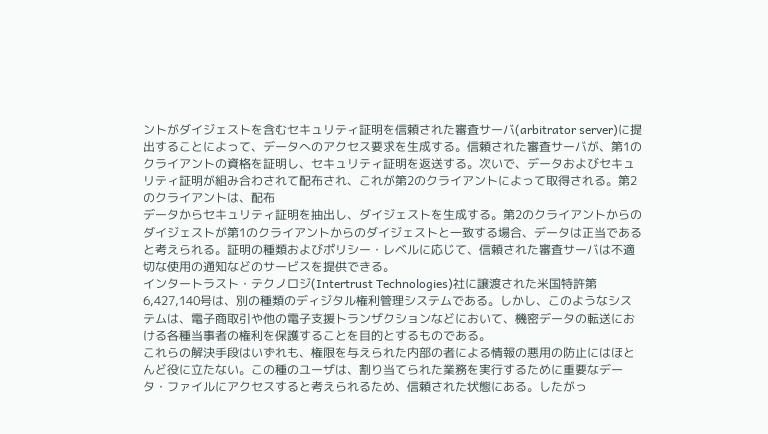ントがダイジェストを含むセキュリティ証明を信頼された審査サーバ(arbitrator server)に提出することによって、データへのアクセス要求を生成する。信頼された審査サーバが、第1のクライアントの資格を証明し、セキュリティ証明を返送する。次いで、データおよびセキュリティ証明が組み合わされて配布され、これが第2のクライアントによって取得される。第2のクライアントは、配布
データからセキュリティ証明を抽出し、ダイジェストを生成する。第2のクライアントからのダイジェストが第1のクライアントからのダイジェストと一致する場合、データは正当であると考えられる。証明の種類およびポリシー・レベルに応じて、信頼された審査サーバは不適切な使用の通知などのサービスを提供できる。
インタートラスト・テクノロジ(Intertrust Technologies)社に譲渡された米国特許第6,427,140号は、別の種類のディジタル権利管理システムである。しかし、このようなシステムは、電子商取引や他の電子支援トランザクションなどにおいて、機密データの転送における各種当事者の権利を保護することを目的とするものである。
これらの解決手段はいずれも、権限を与えられた内部の者による情報の悪用の防止にはほとんど役に立たない。この種のユーザは、割り当てられた業務を実行するために重要なデータ・ファイルにアクセスすると考えられるため、信頼された状態にある。したがっ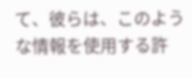て、彼らは、このような情報を使用する許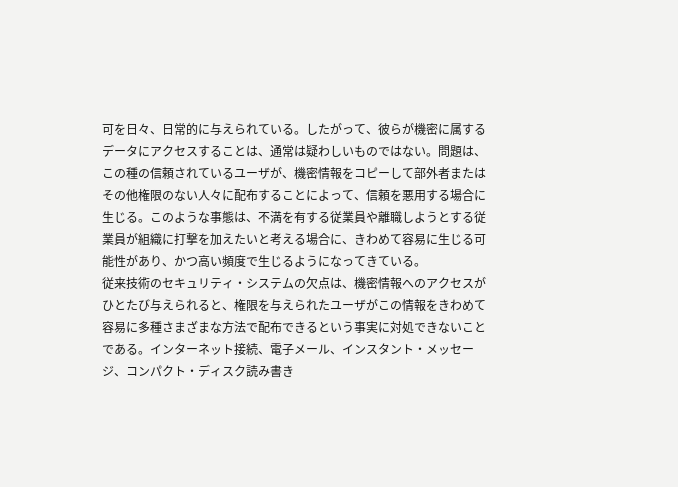可を日々、日常的に与えられている。したがって、彼らが機密に属するデータにアクセスすることは、通常は疑わしいものではない。問題は、この種の信頼されているユーザが、機密情報をコピーして部外者またはその他権限のない人々に配布することによって、信頼を悪用する場合に生じる。このような事態は、不満を有する従業員や離職しようとする従業員が組織に打撃を加えたいと考える場合に、きわめて容易に生じる可能性があり、かつ高い頻度で生じるようになってきている。
従来技術のセキュリティ・システムの欠点は、機密情報へのアクセスがひとたび与えられると、権限を与えられたユーザがこの情報をきわめて容易に多種さまざまな方法で配布できるという事実に対処できないことである。インターネット接続、電子メール、インスタント・メッセージ、コンパクト・ディスク読み書き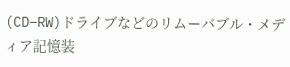(CD−RW)ドライブなどのリムーバブル・メディア記憶装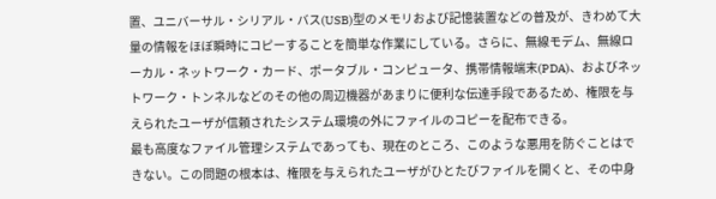置、ユニバーサル・シリアル・バス(USB)型のメモリおよび記憶装置などの普及が、きわめて大量の情報をほぼ瞬時にコピーすることを簡単な作業にしている。さらに、無線モデム、無線ローカル・ネットワーク・カード、ポータブル・コンピュータ、携帯情報端末(PDA)、およびネットワーク・トンネルなどのその他の周辺機器があまりに便利な伝達手段であるため、権限を与えられたユーザが信頼されたシステム環境の外にファイルのコピーを配布できる。
最も高度なファイル管理システムであっても、現在のところ、このような悪用を防ぐことはできない。この問題の根本は、権限を与えられたユーザがひとたびファイルを開くと、その中身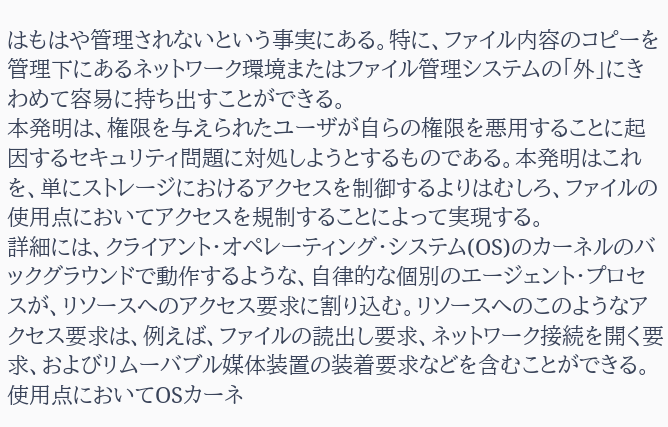はもはや管理されないという事実にある。特に、ファイル内容のコピーを管理下にあるネットワーク環境またはファイル管理システムの「外」にきわめて容易に持ち出すことができる。
本発明は、権限を与えられたユーザが自らの権限を悪用することに起因するセキュリティ問題に対処しようとするものである。本発明はこれを、単にストレージにおけるアクセスを制御するよりはむしろ、ファイルの使用点においてアクセスを規制することによって実現する。
詳細には、クライアント・オペレーティング・システム(OS)のカーネルのバックグラウンドで動作するような、自律的な個別のエージェント・プロセスが、リソースへのアクセス要求に割り込む。リソースへのこのようなアクセス要求は、例えば、ファイルの読出し要求、ネットワーク接続を開く要求、およびリムーバブル媒体装置の装着要求などを含むことができる。使用点においてOSカーネ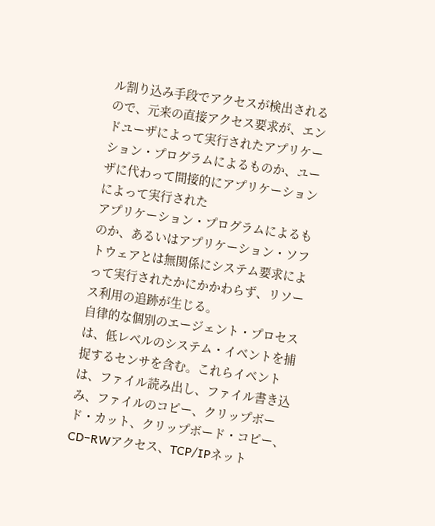ル割り込み手段でアクセスが検出されるので、元来の直接アクセス要求が、エンドユーザによって実行されたアプリケーション・プログラムによるものか、ユーザに代わって間接的にアプリケーションによって実行された
アプリケーション・プログラムによるものか、あるいはアプリケーション・ソフトウェアとは無関係にシステム要求によって実行されたかにかかわらず、リソース利用の追跡が生じる。
自律的な個別のエージェント・プロセスは、低レベルのシステム・イベントを捕捉するセンサを含む。これらイベントは、ファイル読み出し、ファイル書き込み、ファイルのコピー、クリップボード・カット、クリップボード・コピー、CD−RWアクセス、TCP/IPネット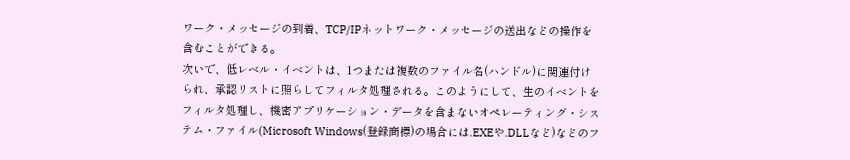ワーク・メッセージの到着、TCP/IPネットワーク・メッセージの送出などの操作を含むことができる。
次いで、低レベル・イベントは、1つまたは複数のファイル名(ハンドル)に関連付けられ、承認リストに照らしてフィルタ処理される。このようにして、生のイベントをフィルタ処理し、機密アプリケーション・データを含まないオペレーティング・システム・ファイル(Microsoft Windows(登録商標)の場合には.EXEや.DLLなど)などのフ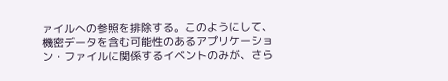ァイルへの参照を排除する。このようにして、機密データを含む可能性のあるアプリケーション・ファイルに関係するイベントのみが、さら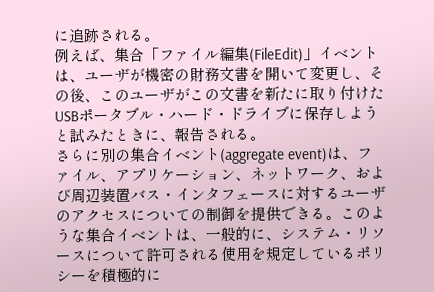に追跡される。
例えば、集合「ファイル編集(FileEdit)」イベントは、ユーザが機密の財務文書を開いて変更し、その後、このユーザがこの文書を新たに取り付けたUSBポータブル・ハード・ドライブに保存しようと試みたときに、報告される。
さらに別の集合イベント(aggregate event)は、ファイル、アプリケーション、ネットワーク、および周辺装置バス・インタフェースに対するユーザのアクセスについての制御を提供できる。このような集合イベントは、一般的に、システム・リソースについて許可される使用を規定しているポリシーを積極的に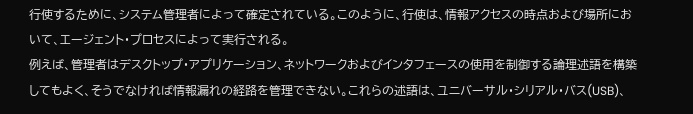行使するために、システム管理者によって確定されている。このように、行使は、情報アクセスの時点および場所において、エージェント・プロセスによって実行される。
例えば、管理者はデスクトップ・アプリケーション、ネットワークおよびインタフェースの使用を制御する論理述語を構築してもよく、そうでなければ情報漏れの経路を管理できない。これらの述語は、ユニバーサル・シリアル・バス(USB)、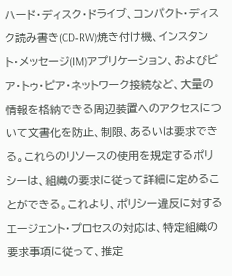ハード・ディスク・ドライブ、コンパクト・ディスク読み書き(CD‐RW)焼き付け機、インスタント・メッセージ(IM)アプリケーション、およびピア・トゥ・ピア・ネットワーク接続など、大量の情報を格納できる周辺装置へのアクセスについて文書化を防止、制限、あるいは要求できる。これらのリソースの使用を規定するポリシーは、組織の要求に従って詳細に定めることができる。これより、ポリシー違反に対するエージェント・プロセスの対応は、特定組織の要求事項に従って、推定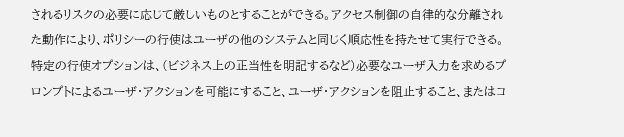されるリスクの必要に応じて厳しいものとすることができる。アクセス制御の自律的な分離された動作により、ポリシーの行使はユーザの他のシステムと同じく順応性を持たせて実行できる。
特定の行使オプションは、(ビジネス上の正当性を明記するなど)必要なユーザ入力を求めるプロンプトによるユーザ・アクションを可能にすること、ユーザ・アクションを阻止すること、またはコ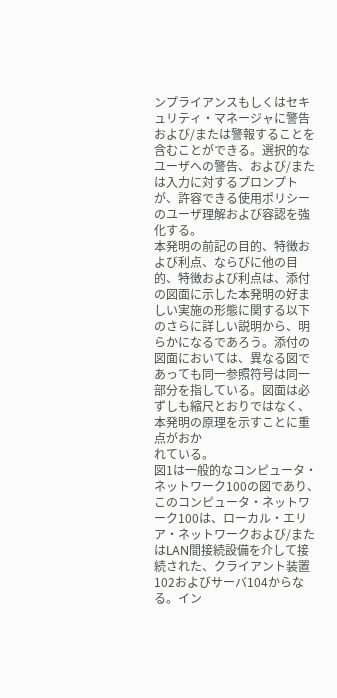ンプライアンスもしくはセキュリティ・マネージャに警告および/または警報することを含むことができる。選択的なユーザへの警告、および/または入力に対するプロンプトが、許容できる使用ポリシーのユーザ理解および容認を強化する。
本発明の前記の目的、特徴および利点、ならびに他の目的、特徴および利点は、添付の図面に示した本発明の好ましい実施の形態に関する以下のさらに詳しい説明から、明らかになるであろう。添付の図面においては、異なる図であっても同一参照符号は同一部分を指している。図面は必ずしも縮尺とおりではなく、本発明の原理を示すことに重点がおか
れている。
図1は一般的なコンピュータ・ネットワーク100の図であり、このコンピュータ・ネットワーク100は、ローカル・エリア・ネットワークおよび/またはLAN間接続設備を介して接続された、クライアント装置102およびサーバ104からなる。イン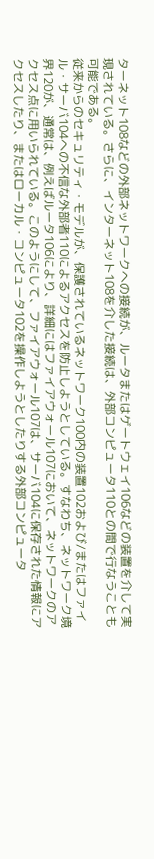ターネット108などの外部ネットワークへの接続が、ルータまたはゲートウェイ106などの装置を介して実現されている。さらに、インターネット108を介した接続は、外部コンピュータ110との間で行なうことも可能である。
従来からのセキュリティ・モデルが、保護されているネットワーク100内の装置102および/またはファイル・サーバ104への不信な外部者110によるアクセスを防止しようとしている。すなわち、ネットワーク境界120が、通常は、例えばルータ106により、詳細にはファイアウォール107において、ネットワークのアクセス点に用いられている。このようにして、ファイアウォール107は、サーバ104に保存された情報にアクセスしたり、またはローカル・コンピュータ102を操作しようとしたりする外部コンピュータ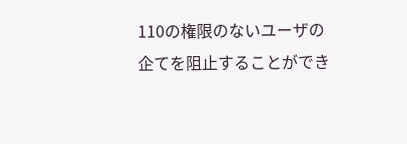110の権限のないユーザの企てを阻止することができ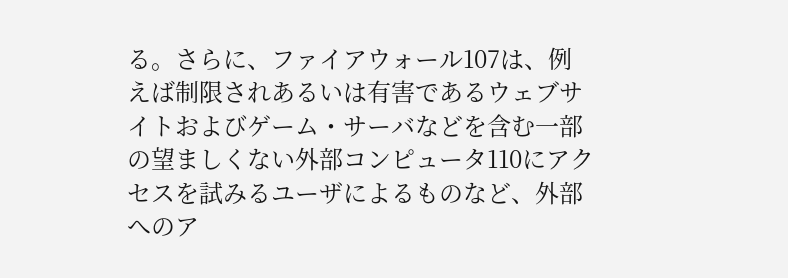る。さらに、ファイアウォール107は、例えば制限されあるいは有害であるウェブサイトおよびゲーム・サーバなどを含む一部の望ましくない外部コンピュータ110にアクセスを試みるユーザによるものなど、外部へのア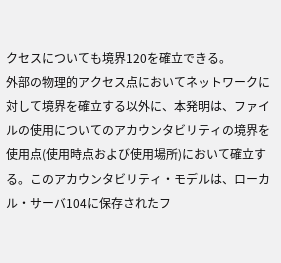クセスについても境界120を確立できる。
外部の物理的アクセス点においてネットワークに対して境界を確立する以外に、本発明は、ファイルの使用についてのアカウンタビリティの境界を使用点(使用時点および使用場所)において確立する。このアカウンタビリティ・モデルは、ローカル・サーバ104に保存されたフ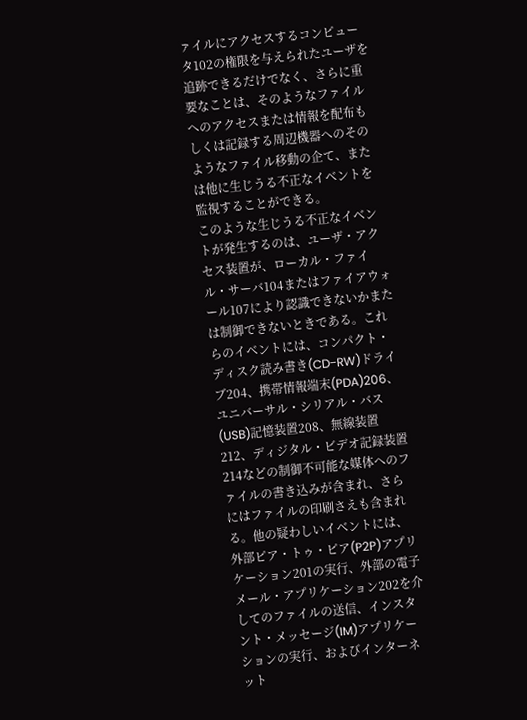ァイルにアクセスするコンピュータ102の権限を与えられたユーザを追跡できるだけでなく、さらに重要なことは、そのようなファイルへのアクセスまたは情報を配布もしくは記録する周辺機器へのそのようなファイル移動の企て、または他に生じうる不正なイベントを監視することができる。
このような生じうる不正なイベントが発生するのは、ユーザ・アクセス装置が、ローカル・ファイル・サーバ104またはファイアウォール107により認識できないかまたは制御できないときである。これらのイベントには、コンパクト・ディスク読み書き(CD−RW)ドライブ204、携帯情報端末(PDA)206、ユニバーサル・シリアル・バス(USB)記憶装置208、無線装置212、ディジタル・ビデオ記録装置214などの制御不可能な媒体へのファイルの書き込みが含まれ、さらにはファイルの印刷さえも含まれる。他の疑わしいイベントには、外部ピア・トゥ・ピア(P2P)アプリケーション201の実行、外部の電子メール・アプリケーション202を介してのファイルの送信、インスタント・メッセージ(IM)アプリケーションの実行、およびインターネット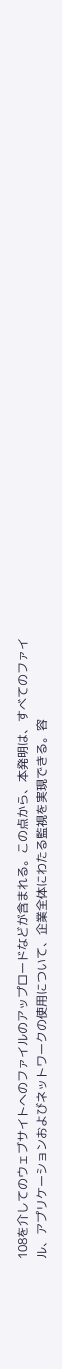108を介してのウェブサイトへのファイルのアップロードなどが含まれる。この点から、本発明は、すべてのファイル、アプリケーションおよびネットワークの使用について、企業全体にわたる監視を実現できる。容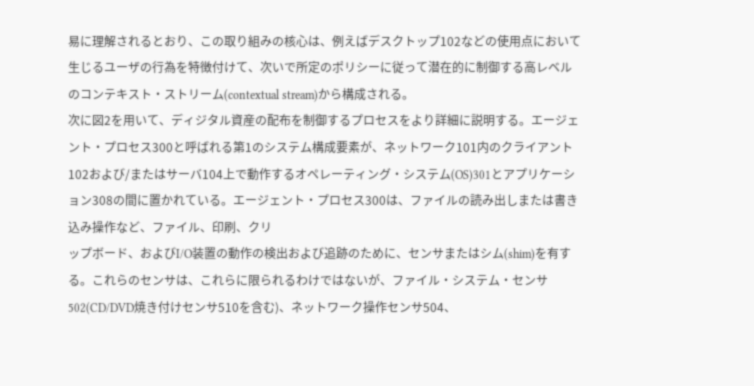易に理解されるとおり、この取り組みの核心は、例えばデスクトップ102などの使用点において生じるユーザの行為を特徴付けて、次いで所定のポリシーに従って潜在的に制御する高レベルのコンテキスト・ストリーム(contextual stream)から構成される。
次に図2を用いて、ディジタル資産の配布を制御するプロセスをより詳細に説明する。エージェント・プロセス300と呼ばれる第1のシステム構成要素が、ネットワーク101内のクライアント102および/またはサーバ104上で動作するオペレーティング・システム(OS)301とアプリケーション308の間に置かれている。エージェント・プロセス300は、ファイルの読み出しまたは書き込み操作など、ファイル、印刷、クリ
ップボード、およびI/O装置の動作の検出および追跡のために、センサまたはシム(shim)を有する。これらのセンサは、これらに限られるわけではないが、ファイル・システム・センサ502(CD/DVD焼き付けセンサ510を含む)、ネットワーク操作センサ504、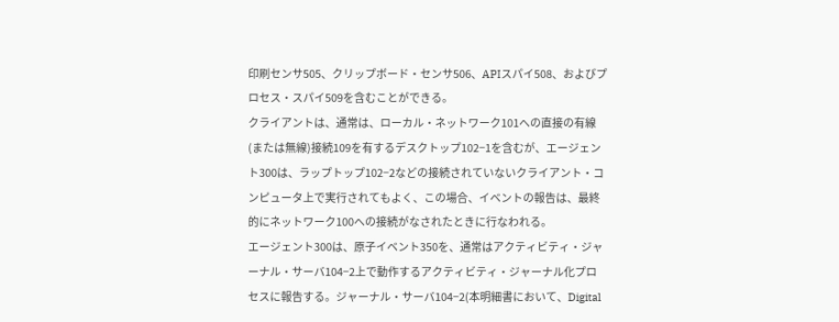印刷センサ505、クリップボード・センサ506、APIスパイ508、およびプロセス・スパイ509を含むことができる。
クライアントは、通常は、ローカル・ネットワーク101への直接の有線(または無線)接続109を有するデスクトップ102−1を含むが、エージェント300は、ラップトップ102−2などの接続されていないクライアント・コンピュータ上で実行されてもよく、この場合、イベントの報告は、最終的にネットワーク100への接続がなされたときに行なわれる。
エージェント300は、原子イベント350を、通常はアクティビティ・ジャーナル・サーバ104−2上で動作するアクティビティ・ジャーナル化プロセスに報告する。ジャーナル・サーバ104−2(本明細書において、Digital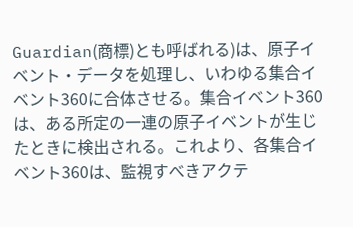Guardian(商標)とも呼ばれる)は、原子イベント・データを処理し、いわゆる集合イベント360に合体させる。集合イベント360は、ある所定の一連の原子イベントが生じたときに検出される。これより、各集合イベント360は、監視すべきアクテ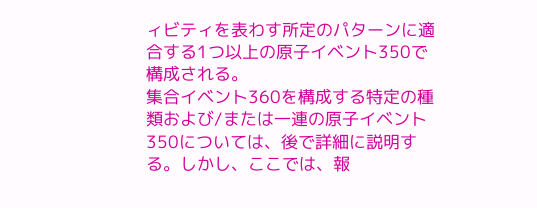ィビティを表わす所定のパターンに適合する1つ以上の原子イベント350で構成される。
集合イベント360を構成する特定の種類および/または一連の原子イベント350については、後で詳細に説明する。しかし、ここでは、報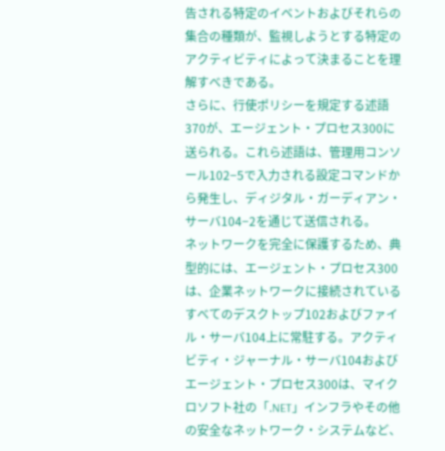告される特定のイベントおよびそれらの集合の種類が、監視しようとする特定のアクティビティによって決まることを理解すべきである。
さらに、行使ポリシーを規定する述語370が、エージェント・プロセス300に送られる。これら述語は、管理用コンソール102−5で入力される設定コマンドから発生し、ディジタル・ガーディアン・サーバ104−2を通じて送信される。
ネットワークを完全に保護するため、典型的には、エージェント・プロセス300は、企業ネットワークに接続されているすべてのデスクトップ102およびファイル・サーバ104上に常駐する。アクティビティ・ジャーナル・サーバ104およびエージェント・プロセス300は、マイクロソフト社の「.NET」インフラやその他の安全なネットワーク・システムなど、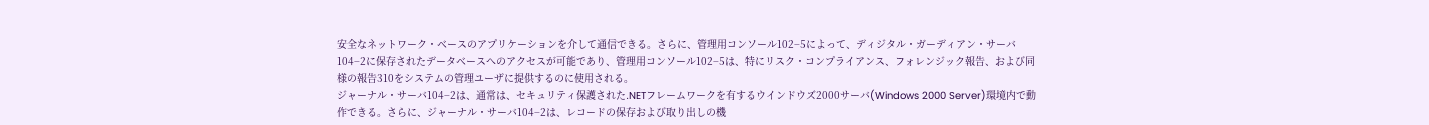安全なネットワーク・ベースのアプリケーションを介して通信できる。さらに、管理用コンソール102−5によって、ディジタル・ガーディアン・サーバ104−2に保存されたデータベースへのアクセスが可能であり、管理用コンソール102−5は、特にリスク・コンプライアンス、フォレンジック報告、および同様の報告310をシステムの管理ユーザに提供するのに使用される。
ジャーナル・サーバ104−2は、通常は、セキュリティ保護された.NETフレームワークを有するウインドウズ2000サーバ(Windows 2000 Server)環境内で動作できる。さらに、ジャーナル・サーバ104−2は、レコードの保存および取り出しの機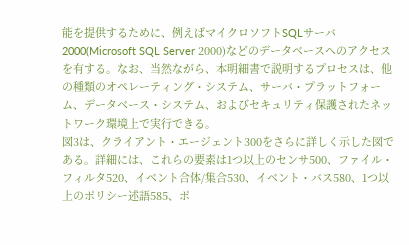能を提供するために、例えばマイクロソフトSQLサーバ2000(Microsoft SQL Server 2000)などのデータベースへのアクセスを有する。なお、当然ながら、本明細書で説明するプロセスは、他の種類のオペレーティング・システム、サーバ・プラットフォーム、データベース・システム、およびセキュリティ保護されたネットワーク環境上で実行できる。
図3は、クライアント・エージェント300をさらに詳しく示した図である。詳細には、これらの要素は1つ以上のセンサ500、ファイル・フィルタ520、イベント合体/集合530、イベント・バス580、1つ以上のポリシー述語585、ポ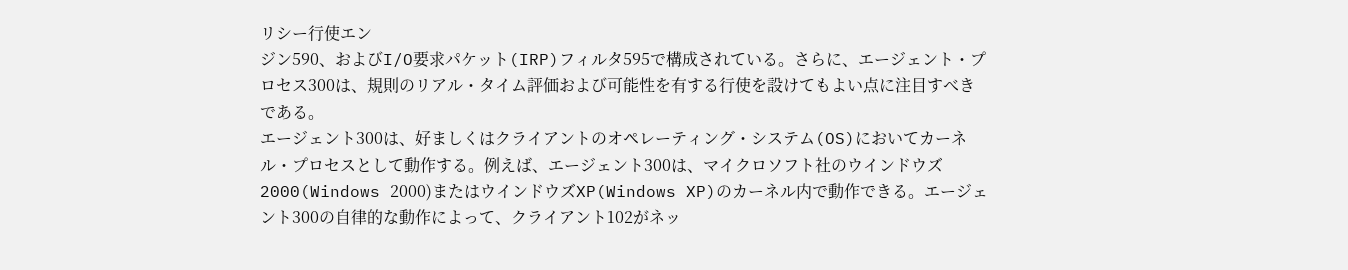リシー行使エン
ジン590、およびI/O要求パケット(IRP)フィルタ595で構成されている。さらに、エージェント・プロセス300は、規則のリアル・タイム評価および可能性を有する行使を設けてもよい点に注目すべきである。
エージェント300は、好ましくはクライアントのオペレーティング・システム(OS)においてカーネル・プロセスとして動作する。例えば、エージェント300は、マイクロソフト社のウインドウズ2000(Windows 2000)またはウインドウズXP(Windows XP)のカーネル内で動作できる。エージェント300の自律的な動作によって、クライアント102がネッ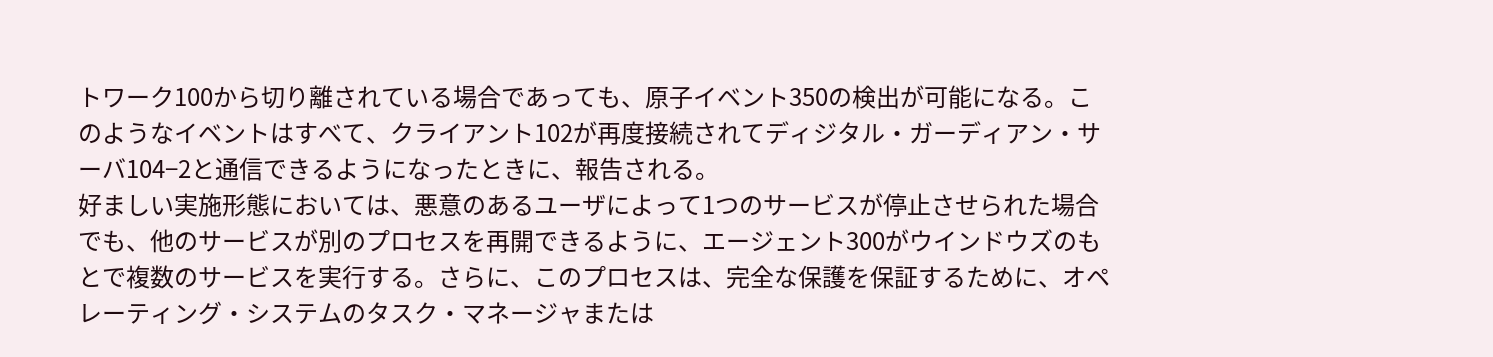トワーク100から切り離されている場合であっても、原子イベント350の検出が可能になる。このようなイベントはすべて、クライアント102が再度接続されてディジタル・ガーディアン・サーバ104−2と通信できるようになったときに、報告される。
好ましい実施形態においては、悪意のあるユーザによって1つのサービスが停止させられた場合でも、他のサービスが別のプロセスを再開できるように、エージェント300がウインドウズのもとで複数のサービスを実行する。さらに、このプロセスは、完全な保護を保証するために、オペレーティング・システムのタスク・マネージャまたは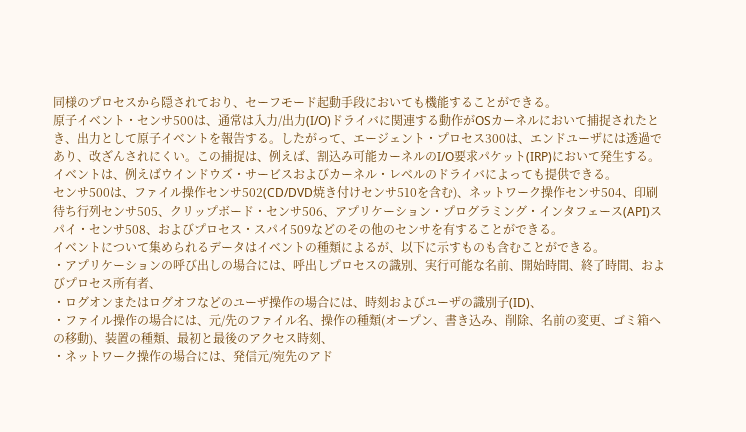同様のプロセスから隠されており、セーフモード起動手段においても機能することができる。
原子イベント・センサ500は、通常は入力/出力(I/O)ドライバに関連する動作がOSカーネルにおいて捕捉されたとき、出力として原子イベントを報告する。したがって、エージェント・プロセス300は、エンドユーザには透過であり、改ざんされにくい。この捕捉は、例えば、割込み可能カーネルのI/O要求パケット(IRP)において発生する。イベントは、例えばウインドウズ・サービスおよびカーネル・レベルのドライバによっても提供できる。
センサ500は、ファイル操作センサ502(CD/DVD焼き付けセンサ510を含む)、ネットワーク操作センサ504、印刷待ち行列センサ505、クリップボード・センサ506、アプリケーション・プログラミング・インタフェース(API)スパイ・センサ508、およびプロセス・スパイ509などのその他のセンサを有することができる。
イベントについて集められるデータはイベントの種類によるが、以下に示すものも含むことができる。
・アプリケーションの呼び出しの場合には、呼出しプロセスの識別、実行可能な名前、開始時間、終了時間、およびプロセス所有者、
・ログオンまたはログオフなどのユーザ操作の場合には、時刻およびユーザの識別子(ID)、
・ファイル操作の場合には、元/先のファイル名、操作の種類(オープン、書き込み、削除、名前の変更、ゴミ箱への移動)、装置の種類、最初と最後のアクセス時刻、
・ネットワーク操作の場合には、発信元/宛先のアド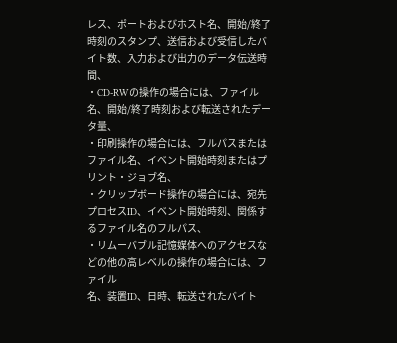レス、ポートおよびホスト名、開始/終了時刻のスタンプ、送信および受信したバイト数、入力および出力のデータ伝送時間、
・CD‐RWの操作の場合には、ファイル名、開始/終了時刻および転送されたデータ量、
・印刷操作の場合には、フルパスまたはファイル名、イベント開始時刻またはプリント・ジョブ名、
・クリップボード操作の場合には、宛先プロセスID、イベント開始時刻、関係するファイル名のフルパス、
・リムーバブル記憶媒体へのアクセスなどの他の高レベルの操作の場合には、ファイル
名、装置ID、日時、転送されたバイト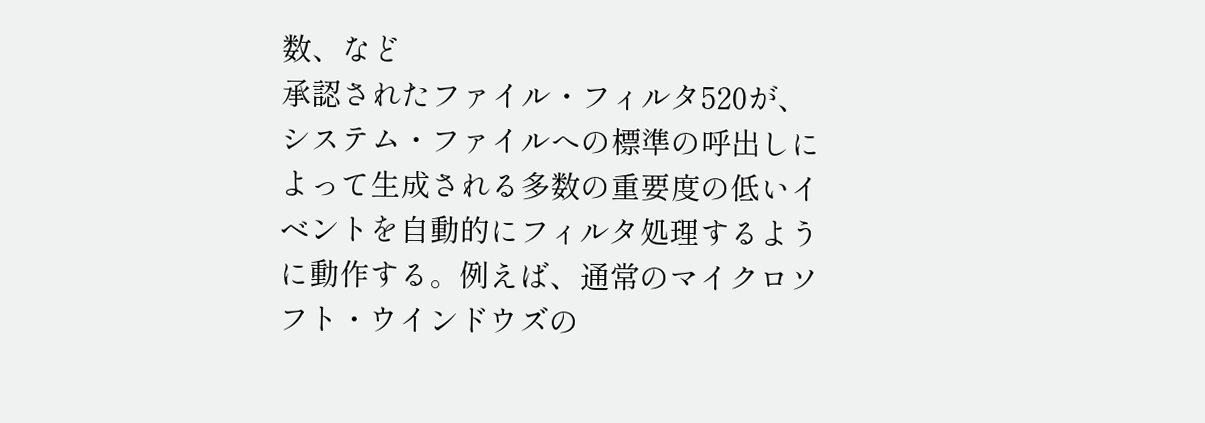数、など
承認されたファイル・フィルタ520が、システム・ファイルへの標準の呼出しによって生成される多数の重要度の低いイベントを自動的にフィルタ処理するように動作する。例えば、通常のマイクロソフト・ウインドウズの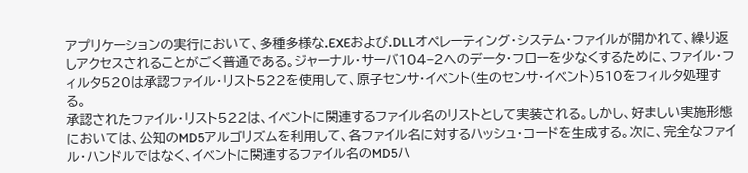アプリケーションの実行において、多種多様な.EXEおよび.DLLオペレーティング・システム・ファイルが開かれて、繰り返しアクセスされることがごく普通である。ジャーナル・サーバ104−2へのデータ・フローを少なくするために、ファイル・フィルタ520は承認ファイル・リスト522を使用して、原子センサ・イベント(生のセンサ・イベント)510をフィルタ処理する。
承認されたファイル・リスト522は、イベントに関連するファイル名のリストとして実装される。しかし、好ましい実施形態においては、公知のMD5アルゴリズムを利用して、各ファイル名に対するハッシュ・コードを生成する。次に、完全なファイル・ハンドルではなく、イベントに関連するファイル名のMD5ハ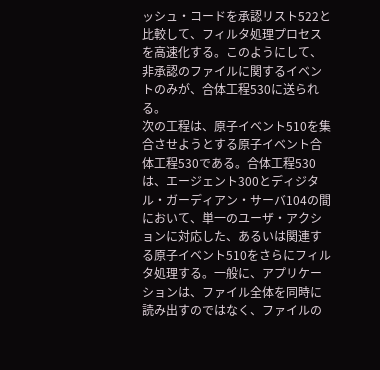ッシュ・コードを承認リスト522と比較して、フィルタ処理プロセスを高速化する。このようにして、非承認のファイルに関するイベントのみが、合体工程530に送られる。
次の工程は、原子イベント510を集合させようとする原子イベント合体工程530である。合体工程530は、エージェント300とディジタル・ガーディアン・サーバ104の間において、単一のユーザ・アクションに対応した、あるいは関連する原子イベント510をさらにフィルタ処理する。一般に、アプリケーションは、ファイル全体を同時に読み出すのではなく、ファイルの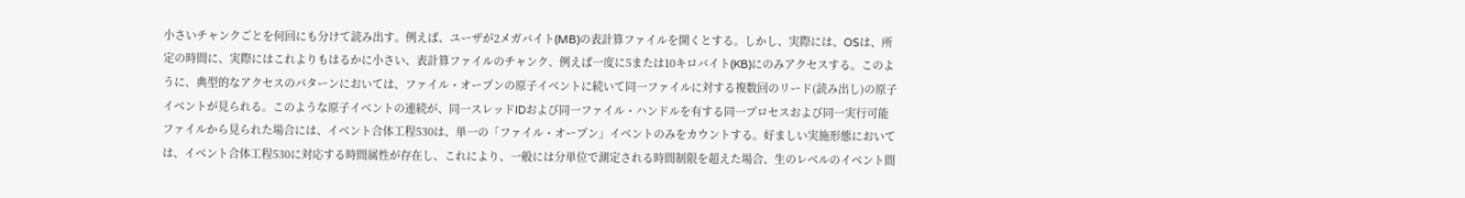小さいチャンクごとを何回にも分けて読み出す。例えば、ユーザが2メガバイト(MB)の表計算ファイルを開くとする。しかし、実際には、OSは、所定の時間に、実際にはこれよりもはるかに小さい、表計算ファイルのチャンク、例えば一度に5または10キロバイト(KB)にのみアクセスする。このように、典型的なアクセスのパターンにおいては、ファイル・オープンの原子イベントに続いて同一ファイルに対する複数回のリード(読み出し)の原子イベントが見られる。このような原子イベントの連続が、同一スレッドIDおよび同一ファイル・ハンドルを有する同一プロセスおよび同一実行可能ファイルから見られた場合には、イベント合体工程530は、単一の「ファイル・オープン」イベントのみをカウントする。好ましい実施形態においては、イベント合体工程530に対応する時間属性が存在し、これにより、一般には分単位で測定される時間制限を超えた場合、生のレベルのイベント間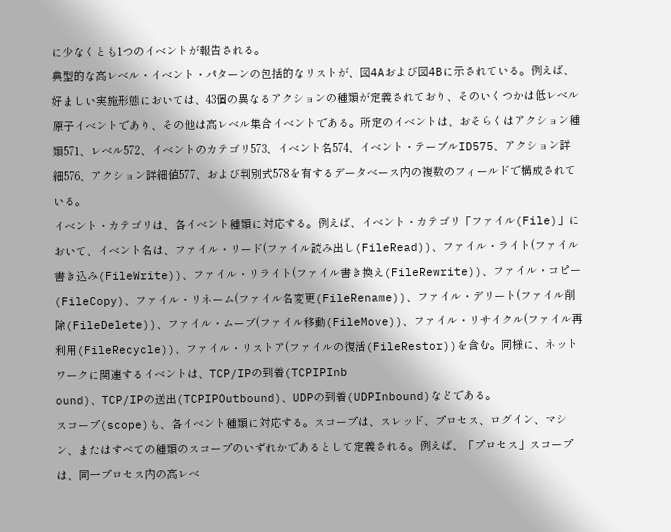に少なくとも1つのイベントが報告される。
典型的な高レベル・イベント・パターンの包括的なリストが、図4Aおよび図4Bに示されている。例えば、好ましい実施形態においては、43個の異なるアクションの種類が定義されており、そのいくつかは低レベル原子イベントであり、その他は高レベル集合イベントである。所定のイベントは、おそらくはアクション種類571、レベル572、イベントのカテゴリ573、イベント名574、イベント・テーブルID575、アクション詳細576、アクション詳細値577、および判別式578を有するデータベース内の複数のフィールドで構成されている。
イベント・カテゴリは、各イベント種類に対応する。例えば、イベント・カテゴリ「ファイル(File)」において、イベント名は、ファイル・リード(ファイル読み出し(FileRead))、ファイル・ライト(ファイル書き込み(FileWrite))、ファイル・リライト(ファイル書き換え(FileRewrite))、ファイル・コピー(FileCopy)、ファイル・リネーム(ファイル名変更(FileRename))、ファイル・デリート(ファイル削除(FileDelete))、ファイル・ムーブ(ファイル移動(FileMove))、ファイル・リサイクル(ファイル再利用(FileRecycle))、ファイル・リストア(ファイルの復活(FileRestor))を含む。同様に、ネットワークに関連するイベントは、TCP/IPの到着(TCPIPInb
ound)、TCP/IPの送出(TCPIPOutbound)、UDPの到着(UDPInbound)などである。
スコープ(scope)も、各イベント種類に対応する。スコープは、スレッド、プロセス、ログイン、マシン、またはすべての種類のスコープのいずれかであるとして定義される。例えば、「プロセス」スコープは、同一プロセス内の高レベ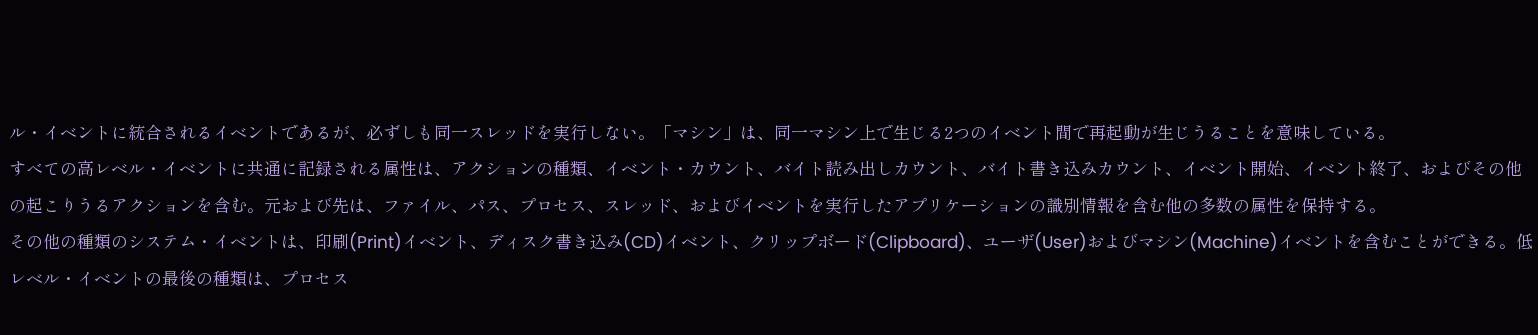ル・イベントに統合されるイベントであるが、必ずしも同一スレッドを実行しない。「マシン」は、同一マシン上で生じる2つのイベント間で再起動が生じうることを意味している。
すべての高レベル・イベントに共通に記録される属性は、アクションの種類、イベント・カウント、バイト読み出しカウント、バイト書き込みカウント、イベント開始、イベント終了、およびその他の起こりうるアクションを含む。元および先は、ファイル、パス、プロセス、スレッド、およびイベントを実行したアプリケーションの識別情報を含む他の多数の属性を保持する。
その他の種類のシステム・イベントは、印刷(Print)イベント、ディスク書き込み(CD)イベント、クリップボード(Clipboard)、ユーザ(User)およびマシン(Machine)イベントを含むことができる。低レベル・イベントの最後の種類は、プロセス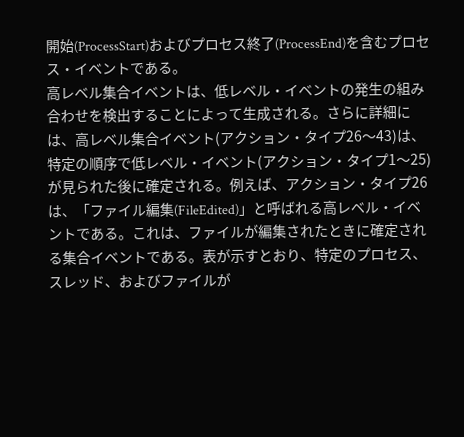開始(ProcessStart)およびプロセス終了(ProcessEnd)を含むプロセス・イベントである。
高レベル集合イベントは、低レベル・イベントの発生の組み合わせを検出することによって生成される。さらに詳細には、高レベル集合イベント(アクション・タイプ26〜43)は、特定の順序で低レベル・イベント(アクション・タイプ1〜25)が見られた後に確定される。例えば、アクション・タイプ26は、「ファイル編集(FileEdited)」と呼ばれる高レベル・イベントである。これは、ファイルが編集されたときに確定される集合イベントである。表が示すとおり、特定のプロセス、スレッド、およびファイルが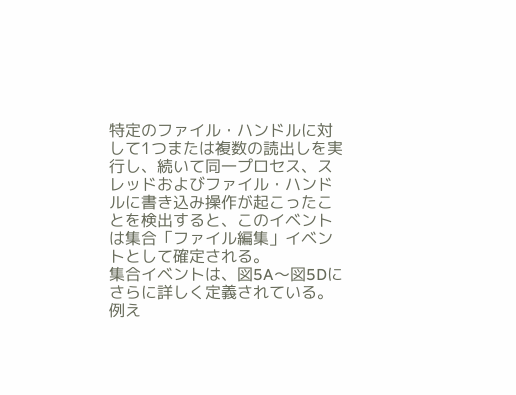特定のファイル・ハンドルに対して1つまたは複数の読出しを実行し、続いて同一プロセス、スレッドおよびファイル・ハンドルに書き込み操作が起こったことを検出すると、このイベントは集合「ファイル編集」イベントとして確定される。
集合イベントは、図5A〜図5Dにさらに詳しく定義されている。例え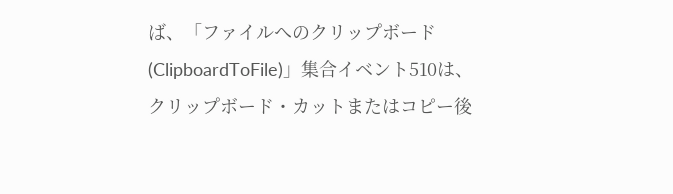ば、「ファイルへのクリップボード(ClipboardToFile)」集合イベント510は、クリップボード・カットまたはコピー後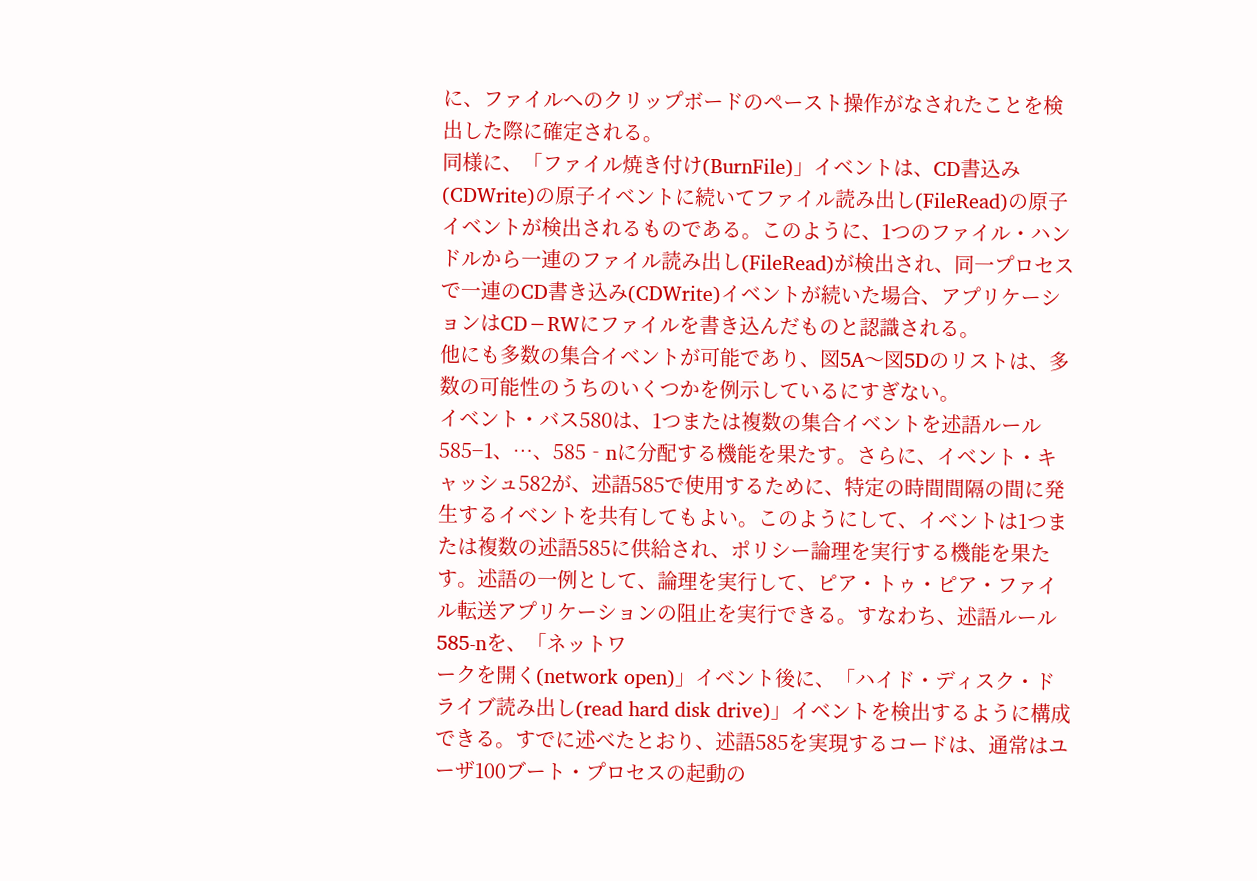に、ファイルへのクリップボードのペースト操作がなされたことを検出した際に確定される。
同様に、「ファイル焼き付け(BurnFile)」イベントは、CD書込み(CDWrite)の原子イベントに続いてファイル読み出し(FileRead)の原子イベントが検出されるものである。このように、1つのファイル・ハンドルから一連のファイル読み出し(FileRead)が検出され、同一プロセスで一連のCD書き込み(CDWrite)イベントが続いた場合、アプリケーションはCD−RWにファイルを書き込んだものと認識される。
他にも多数の集合イベントが可能であり、図5A〜図5Dのリストは、多数の可能性のうちのいくつかを例示しているにすぎない。
イベント・バス580は、1つまたは複数の集合イベントを述語ルール585−1、…、585‐nに分配する機能を果たす。さらに、イベント・キャッシュ582が、述語585で使用するために、特定の時間間隔の間に発生するイベントを共有してもよい。このようにして、イベントは1つまたは複数の述語585に供給され、ポリシー論理を実行する機能を果たす。述語の一例として、論理を実行して、ピア・トゥ・ピア・ファイル転送アプリケーションの阻止を実行できる。すなわち、述語ルール585‐nを、「ネットワ
ークを開く(network open)」イベント後に、「ハイド・ディスク・ドライブ読み出し(read hard disk drive)」イベントを検出するように構成できる。すでに述べたとおり、述語585を実現するコードは、通常はユーザ100ブート・プロセスの起動の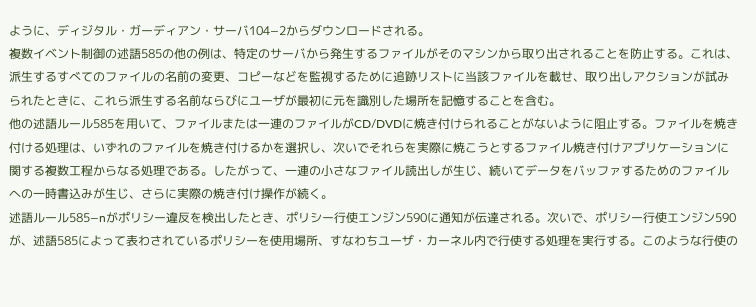ように、ディジタル・ガーディアン・サーバ104−2からダウンロードされる。
複数イベント制御の述語585の他の例は、特定のサーバから発生するファイルがそのマシンから取り出されることを防止する。これは、派生するすべてのファイルの名前の変更、コピーなどを監視するために追跡リストに当該ファイルを載せ、取り出しアクションが試みられたときに、これら派生する名前ならびにユーザが最初に元を識別した場所を記憶することを含む。
他の述語ルール585を用いて、ファイルまたは一連のファイルがCD/DVDに焼き付けられることがないように阻止する。ファイルを焼き付ける処理は、いずれのファイルを焼き付けるかを選択し、次いでそれらを実際に焼こうとするファイル焼き付けアプリケーションに関する複数工程からなる処理である。したがって、一連の小さなファイル読出しが生じ、続いてデータをバッファするためのファイルへの一時書込みが生じ、さらに実際の焼き付け操作が続く。
述語ルール585−nがポリシー違反を検出したとき、ポリシー行使エンジン590に通知が伝達される。次いで、ポリシー行使エンジン590が、述語585によって表わされているポリシーを使用場所、すなわちユーザ・カーネル内で行使する処理を実行する。このような行使の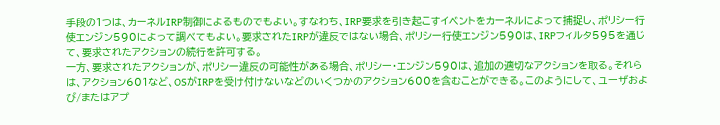手段の1つは、カーネルIRP制御によるものでもよい。すなわち、IRP要求を引き起こすイベントをカーネルによって捕捉し、ポリシー行使エンジン590によって調べてもよい。要求されたIRPが違反ではない場合、ポリシー行使エンジン590は、IRPフィルタ595を通じて、要求されたアクションの続行を許可する。
一方、要求されたアクションが、ポリシー違反の可能性がある場合、ポリシー・エンジン590は、追加の適切なアクションを取る。それらは、アクション601など、OSがIRPを受け付けないなどのいくつかのアクション600を含むことができる。このようにして、ユーザおよび/またはアプ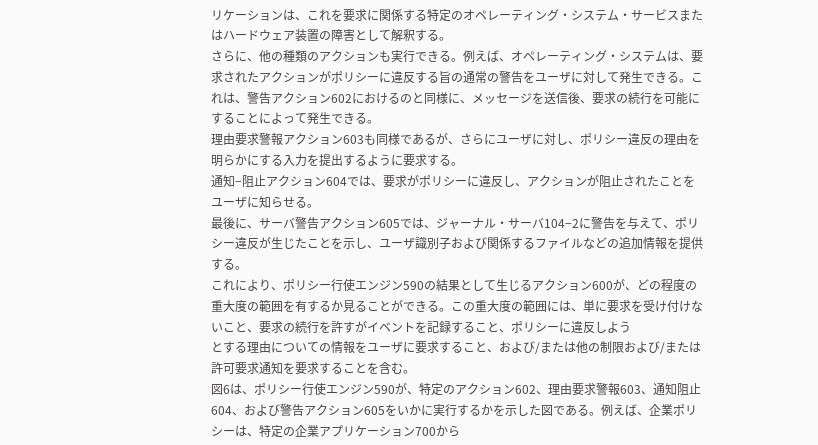リケーションは、これを要求に関係する特定のオペレーティング・システム・サービスまたはハードウェア装置の障害として解釈する。
さらに、他の種類のアクションも実行できる。例えば、オペレーティング・システムは、要求されたアクションがポリシーに違反する旨の通常の警告をユーザに対して発生できる。これは、警告アクション602におけるのと同様に、メッセージを送信後、要求の続行を可能にすることによって発生できる。
理由要求警報アクション603も同様であるが、さらにユーザに対し、ポリシー違反の理由を明らかにする入力を提出するように要求する。
通知−阻止アクション604では、要求がポリシーに違反し、アクションが阻止されたことをユーザに知らせる。
最後に、サーバ警告アクション605では、ジャーナル・サーバ104−2に警告を与えて、ポリシー違反が生じたことを示し、ユーザ識別子および関係するファイルなどの追加情報を提供する。
これにより、ポリシー行使エンジン590の結果として生じるアクション600が、どの程度の重大度の範囲を有するか見ることができる。この重大度の範囲には、単に要求を受け付けないこと、要求の続行を許すがイベントを記録すること、ポリシーに違反しよう
とする理由についての情報をユーザに要求すること、および/または他の制限および/または許可要求通知を要求することを含む。
図6は、ポリシー行使エンジン590が、特定のアクション602、理由要求警報603、通知阻止604、および警告アクション605をいかに実行するかを示した図である。例えば、企業ポリシーは、特定の企業アプリケーション700から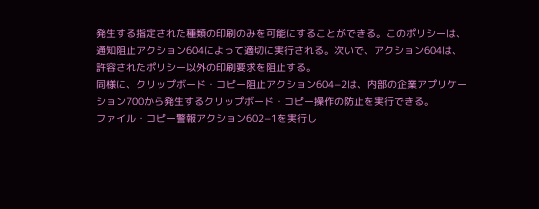発生する指定された種類の印刷のみを可能にすることができる。このポリシーは、通知阻止アクション604によって適切に実行される。次いで、アクション604は、許容されたポリシー以外の印刷要求を阻止する。
同様に、クリップボード・コピー阻止アクション604−2は、内部の企業アプリケーション700から発生するクリップボード・コピー操作の防止を実行できる。
ファイル・コピー警報アクション602−1を実行し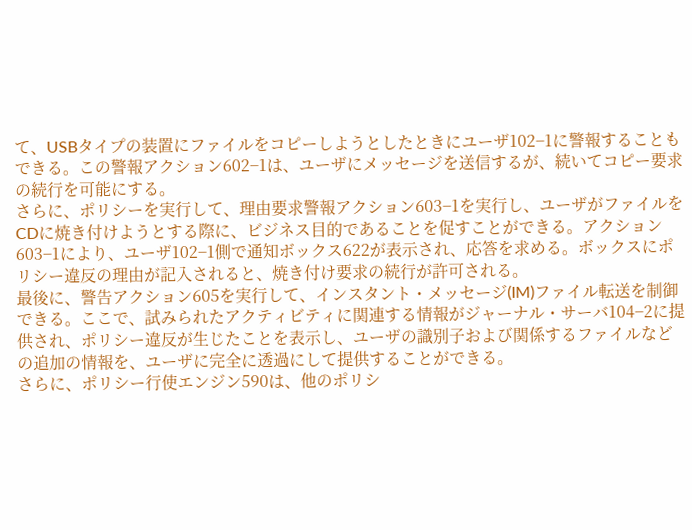て、USBタイプの装置にファイルをコピーしようとしたときにユーザ102−1に警報することもできる。この警報アクション602−1は、ユーザにメッセージを送信するが、続いてコピー要求の続行を可能にする。
さらに、ポリシーを実行して、理由要求警報アクション603−1を実行し、ユーザがファイルをCDに焼き付けようとする際に、ビジネス目的であることを促すことができる。アクション603−1により、ユーザ102−1側で通知ボックス622が表示され、応答を求める。ボックスにポリシー違反の理由が記入されると、焼き付け要求の続行が許可される。
最後に、警告アクション605を実行して、インスタント・メッセージ(IM)ファイル転送を制御できる。ここで、試みられたアクティビティに関連する情報がジャーナル・サーバ104−2に提供され、ポリシー違反が生じたことを表示し、ユーザの識別子および関係するファイルなどの追加の情報を、ユーザに完全に透過にして提供することができる。
さらに、ポリシー行使エンジン590は、他のポリシ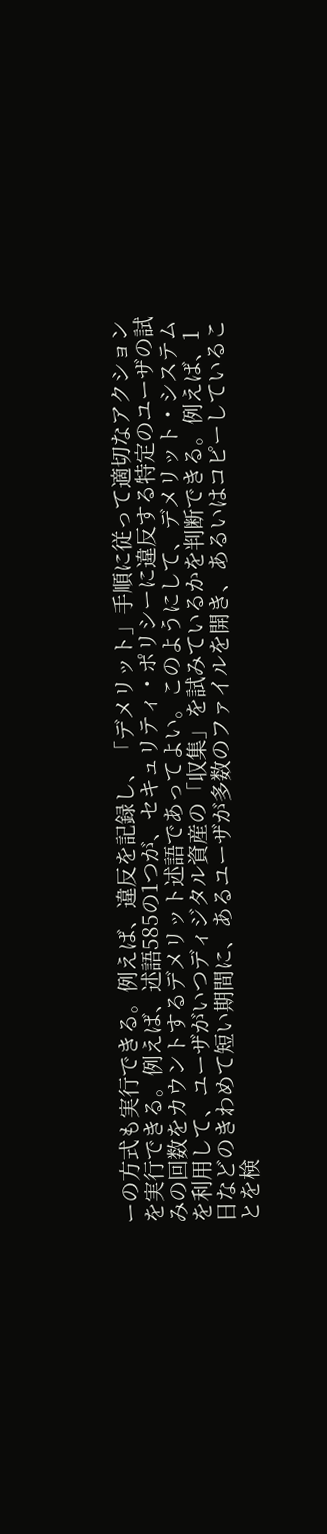ーの方式も実行できる。例えば、違反を記録し、「デメリット」手順に従って適切なアクションを実行できる。例えば、述語585の1つが、セキュリティ・ポリシーに違反する特定のユーザの試みの回数をカウントするデメリット述語であってよい。このようにして、デメリット・システムを利用して、ユーザがいつディジタル資産の「収集」を試みているかを判断できる。例えば、1日などのきわめて短い期間に、あるユーザが多数のファイルを開き、あるいはコピーしていることを検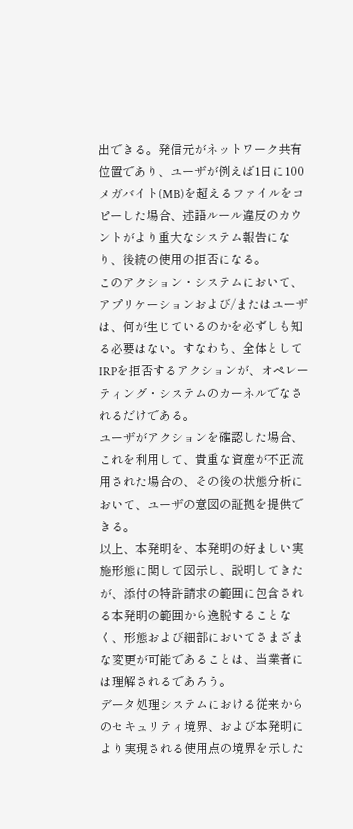出できる。発信元がネットワーク共有位置であり、ユーザが例えば1日に100メガバイト(MB)を超えるファイルをコピーした場合、述語ルール違反のカウントがより重大なシステム報告になり、後続の使用の拒否になる。
このアクション・システムにおいて、アプリケーションおよび/またはユーザは、何が生じているのかを必ずしも知る必要はない。すなわち、全体としてIRPを拒否するアクションが、オペレーティング・システムのカーネルでなされるだけである。
ユーザがアクションを確認した場合、これを利用して、貴重な資産が不正流用された場合の、その後の状態分析において、ユーザの意図の証拠を提供できる。
以上、本発明を、本発明の好ましい実施形態に関して図示し、説明してきたが、添付の特許請求の範囲に包含される本発明の範囲から逸脱することなく、形態および細部においてさまざまな変更が可能であることは、当業者には理解されるであろう。
データ処理システムにおける従来からのセキュリティ境界、および本発明により実現される使用点の境界を示した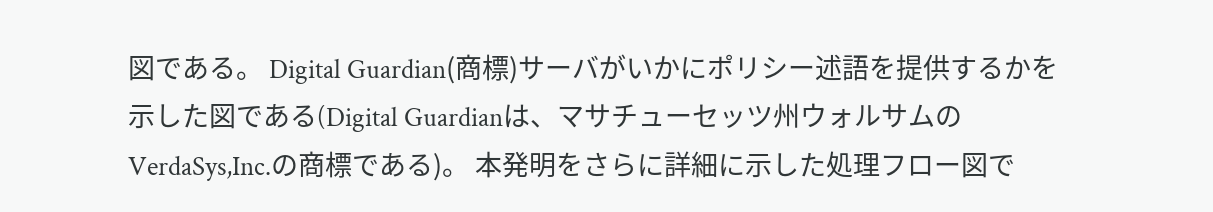図である。 Digital Guardian(商標)サーバがいかにポリシー述語を提供するかを示した図である(Digital Guardianは、マサチューセッツ州ウォルサムのVerdaSys,Inc.の商標である)。 本発明をさらに詳細に示した処理フロー図で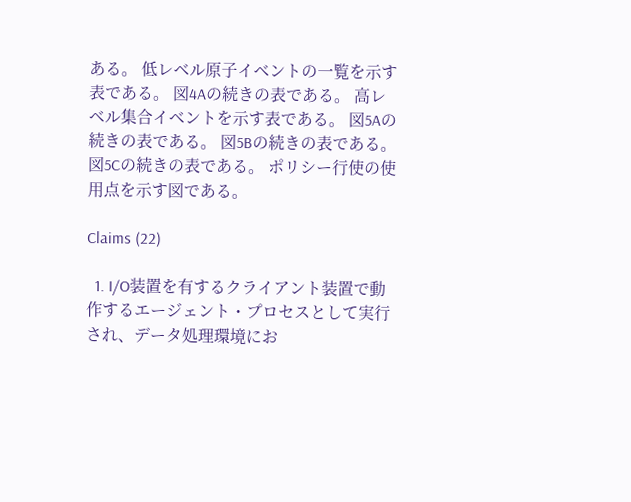ある。 低レベル原子イベントの一覧を示す表である。 図4Aの続きの表である。 高レベル集合イベントを示す表である。 図5Aの続きの表である。 図5Bの続きの表である。 図5Cの続きの表である。 ポリシー行使の使用点を示す図である。

Claims (22)

  1. I/O装置を有するクライアント装置で動作するエージェント・プロセスとして実行され、データ処理環境にお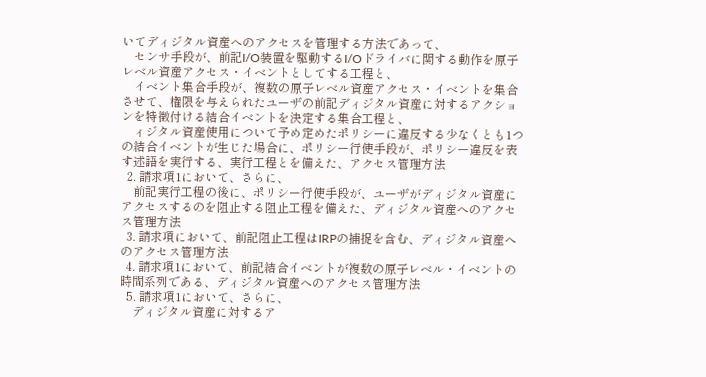いてディジタル資産へのアクセスを管理する方法であって、
    センサ手段が、前記I/O装置を駆動するI/Oドライバに関する動作を原子レベル資産アクセス・イベントとしてする工程と、
    イベント集合手段が、複数の原子レベル資産アクセス・イベントを集合させて、権限を与えられたユーザの前記ディジタル資産に対するアクションを特徴付ける結合イベントを決定する集合工程と、
    ィジタル資産使用について予め定めたポリシーに違反する少なくとも1つの結合イベントが生じた場合に、ポリシー行使手段が、ポリシー違反を表す述語を実行する、実行工程とを備えた、アクセス管理方法
  2. 請求項1において、さらに、
    前記実行工程の後に、ポリシー行使手段が、ユーザがディジタル資産にアクセスするのを阻止する阻止工程を備えた、ディジタル資産へのアクセス管理方法
  3. 請求項において、前記阻止工程はIRPの捕捉を含む、ディジタル資産へのアクセス管理方法
  4. 請求項1において、前記結合イベントが複数の原子レベル・イベントの時間系列である、ディジタル資産へのアクセス管理方法
  5. 請求項1において、さらに、
    ディジタル資産に対するア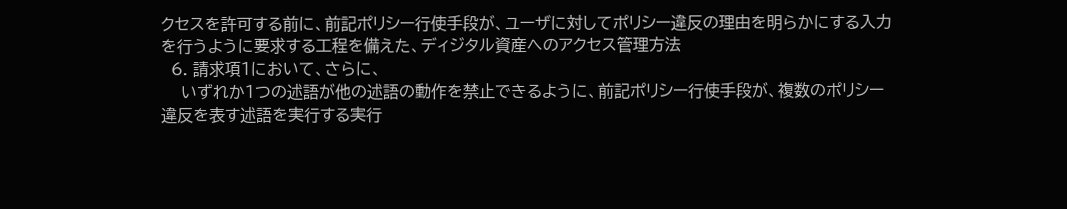クセスを許可する前に、前記ポリシー行使手段が、ユーザに対してポリシー違反の理由を明らかにする入力を行うように要求する工程を備えた、ディジタル資産へのアクセス管理方法
  6. 請求項1において、さらに、
    いずれか1つの述語が他の述語の動作を禁止できるように、前記ポリシー行使手段が、複数のポリシー違反を表す述語を実行する実行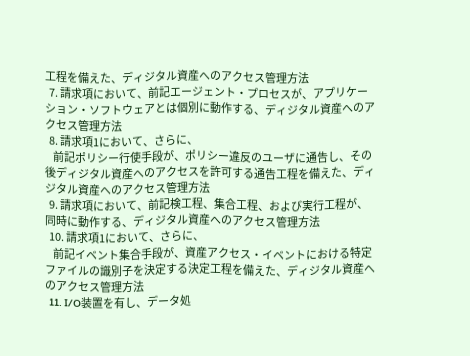工程を備えた、ディジタル資産へのアクセス管理方法
  7. 請求項において、前記エージェント・プロセスが、アプリケーション・ソフトウェアとは個別に動作する、ディジタル資産へのアクセス管理方法
  8. 請求項1において、さらに、
    前記ポリシー行使手段が、ポリシー違反のユーザに通告し、その後ディジタル資産へのアクセスを許可する通告工程を備えた、ディジタル資産へのアクセス管理方法
  9. 請求項において、前記検工程、集合工程、および実行工程が、同時に動作する、ディジタル資産へのアクセス管理方法
  10. 請求項1において、さらに、
    前記イベント集合手段が、資産アクセス・イベントにおける特定ファイルの識別子を決定する決定工程を備えた、ディジタル資産へのアクセス管理方法
  11. I/O装置を有し、データ処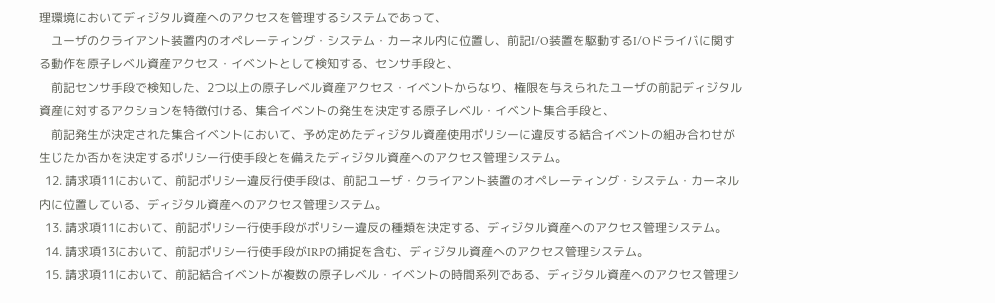理環境においてディジタル資産へのアクセスを管理するシステムであって、
    ユーザのクライアント装置内のオペレーティング・システム・カーネル内に位置し、前記I/O装置を駆動するI/Oドライバに関する動作を原子レベル資産アクセス・イベントとして検知する、センサ手段と、
    前記センサ手段で検知した、2つ以上の原子レベル資産アクセス・イベントからなり、権限を与えられたユーザの前記ディジタル資産に対するアクションを特徴付ける、集合イベントの発生を決定する原子レベル・イベント集合手段と、
    前記発生が決定された集合イベントにおいて、予め定めたディジタル資産使用ポリシーに違反する結合イベントの組み合わせが生じたか否かを決定するポリシー行使手段とを備えたディジタル資産へのアクセス管理システム。
  12. 請求項11において、前記ポリシー違反行使手段は、前記ユーザ・クライアント装置のオペレーティング・システム・カーネル内に位置している、ディジタル資産へのアクセス管理システム。
  13. 請求項11において、前記ポリシー行使手段がポリシー違反の種類を決定する、ディジタル資産へのアクセス管理システム。
  14. 請求項13において、前記ポリシー行使手段がIRPの捕捉を含む、ディジタル資産へのアクセス管理システム。
  15. 請求項11において、前記結合イベントが複数の原子レベル・イベントの時間系列である、ディジタル資産へのアクセス管理シ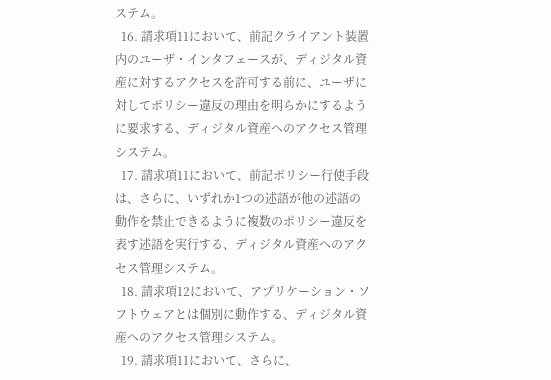ステム。
  16. 請求項11において、前記クライアント装置内のユーザ・インタフェースが、ディジタル資産に対するアクセスを許可する前に、ユーザに対してポリシー違反の理由を明らかにするように要求する、ディジタル資産へのアクセス管理システム。
  17. 請求項11において、前記ポリシー行使手段は、さらに、いずれか1つの述語が他の述語の動作を禁止できるように複数のポリシー違反を表す述語を実行する、ディジタル資産へのアクセス管理システム。
  18. 請求項12において、アプリケーション・ソフトウェアとは個別に動作する、ディジタル資産へのアクセス管理システム。
  19. 請求項11において、さらに、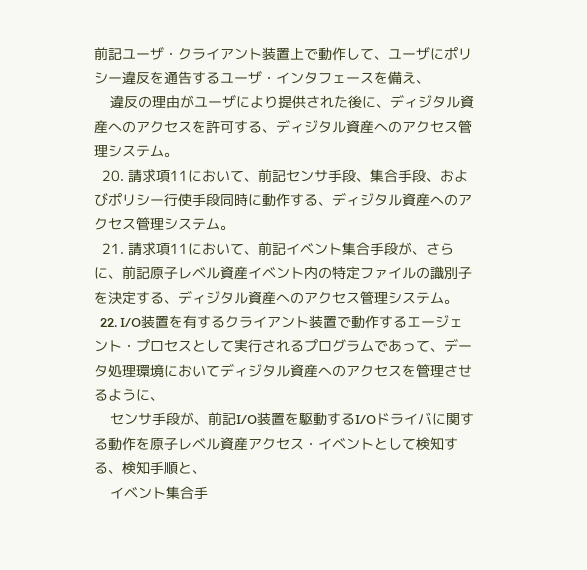前記ユーザ・クライアント装置上で動作して、ユーザにポリシー違反を通告するユーザ・インタフェースを備え、
    違反の理由がユーザにより提供された後に、ディジタル資産へのアクセスを許可する、ディジタル資産へのアクセス管理システム。
  20. 請求項11において、前記センサ手段、集合手段、およびポリシー行使手段同時に動作する、ディジタル資産へのアクセス管理システム。
  21. 請求項11において、前記イベント集合手段が、さらに、前記原子レベル資産イベント内の特定ファイルの識別子を決定する、ディジタル資産へのアクセス管理システム。
  22. I/O装置を有するクライアント装置で動作するエージェント・プロセスとして実行されるプログラムであって、データ処理環境においてディジタル資産へのアクセスを管理させるように、
    センサ手段が、前記I/O装置を駆動するI/Oドライバに関する動作を原子レベル資産アクセス・イベントとして検知する、検知手順と、
    イベント集合手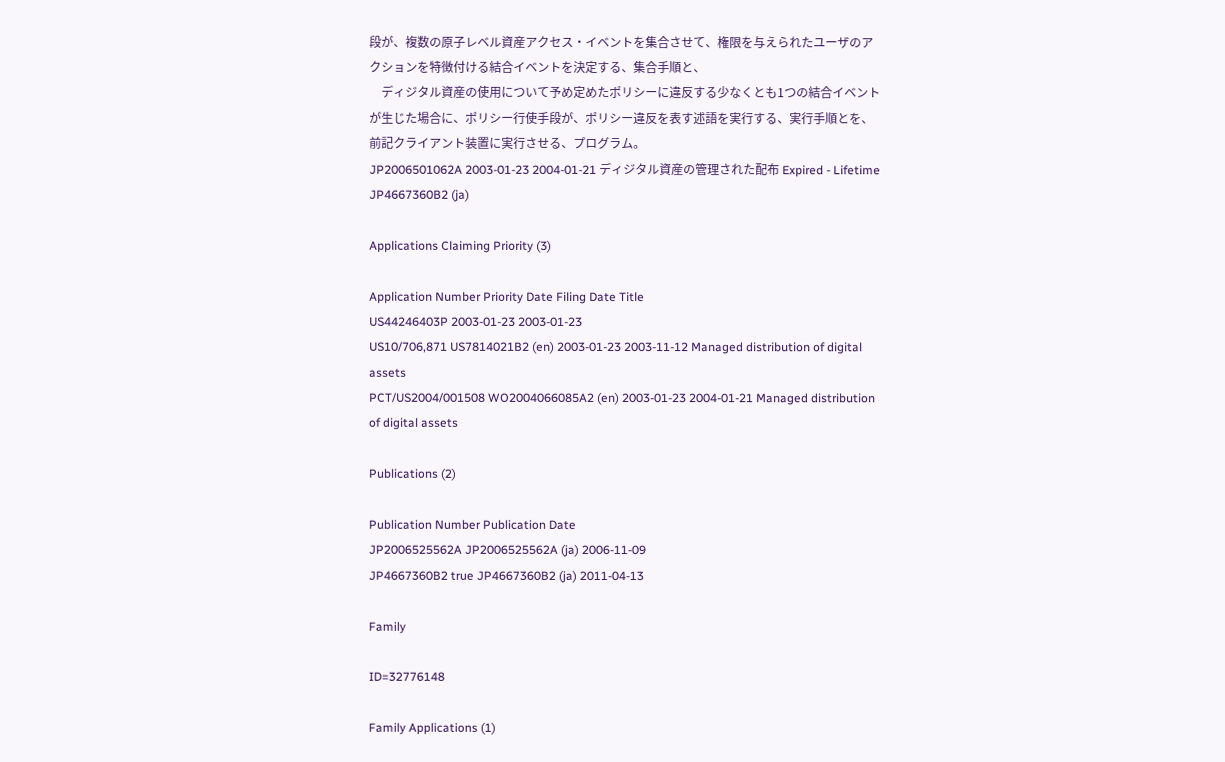段が、複数の原子レベル資産アクセス・イベントを集合させて、権限を与えられたユーザのアクションを特徴付ける結合イベントを決定する、集合手順と、
    ディジタル資産の使用について予め定めたポリシーに違反する少なくとも1つの結合イベントが生じた場合に、ポリシー行使手段が、ポリシー違反を表す述語を実行する、実行手順とを、前記クライアント装置に実行させる、プログラム。
JP2006501062A 2003-01-23 2004-01-21 ディジタル資産の管理された配布 Expired - Lifetime JP4667360B2 (ja)

Applications Claiming Priority (3)

Application Number Priority Date Filing Date Title
US44246403P 2003-01-23 2003-01-23
US10/706,871 US7814021B2 (en) 2003-01-23 2003-11-12 Managed distribution of digital assets
PCT/US2004/001508 WO2004066085A2 (en) 2003-01-23 2004-01-21 Managed distribution of digital assets

Publications (2)

Publication Number Publication Date
JP2006525562A JP2006525562A (ja) 2006-11-09
JP4667360B2 true JP4667360B2 (ja) 2011-04-13

Family

ID=32776148

Family Applications (1)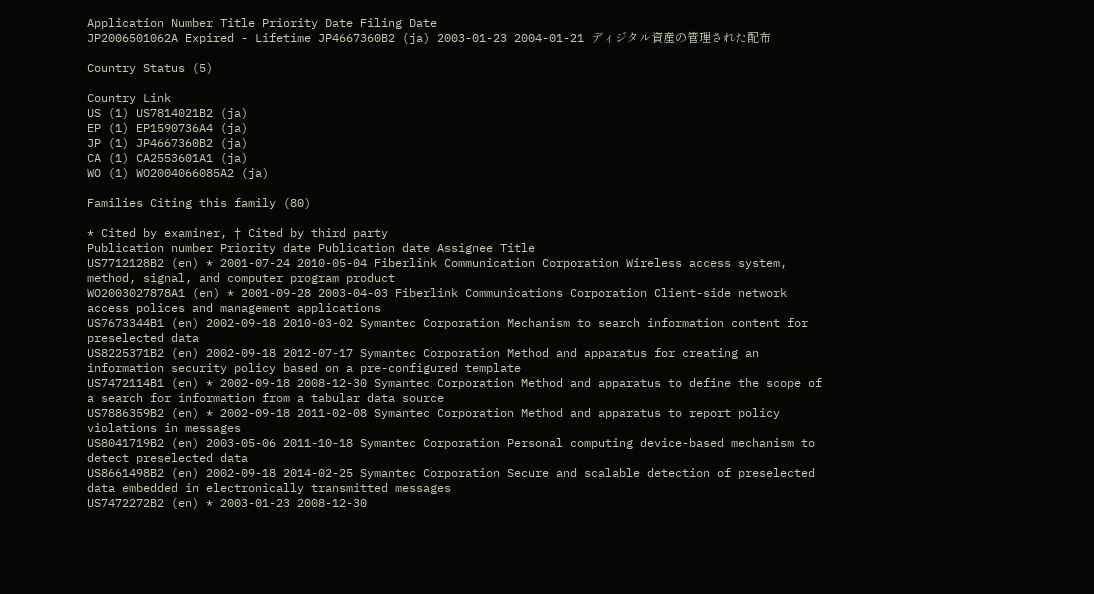Application Number Title Priority Date Filing Date
JP2006501062A Expired - Lifetime JP4667360B2 (ja) 2003-01-23 2004-01-21 ディジタル資産の管理された配布

Country Status (5)

Country Link
US (1) US7814021B2 (ja)
EP (1) EP1590736A4 (ja)
JP (1) JP4667360B2 (ja)
CA (1) CA2553601A1 (ja)
WO (1) WO2004066085A2 (ja)

Families Citing this family (80)

* Cited by examiner, † Cited by third party
Publication number Priority date Publication date Assignee Title
US7712128B2 (en) * 2001-07-24 2010-05-04 Fiberlink Communication Corporation Wireless access system, method, signal, and computer program product
WO2003027878A1 (en) * 2001-09-28 2003-04-03 Fiberlink Communications Corporation Client-side network access polices and management applications
US7673344B1 (en) 2002-09-18 2010-03-02 Symantec Corporation Mechanism to search information content for preselected data
US8225371B2 (en) 2002-09-18 2012-07-17 Symantec Corporation Method and apparatus for creating an information security policy based on a pre-configured template
US7472114B1 (en) * 2002-09-18 2008-12-30 Symantec Corporation Method and apparatus to define the scope of a search for information from a tabular data source
US7886359B2 (en) * 2002-09-18 2011-02-08 Symantec Corporation Method and apparatus to report policy violations in messages
US8041719B2 (en) 2003-05-06 2011-10-18 Symantec Corporation Personal computing device-based mechanism to detect preselected data
US8661498B2 (en) 2002-09-18 2014-02-25 Symantec Corporation Secure and scalable detection of preselected data embedded in electronically transmitted messages
US7472272B2 (en) * 2003-01-23 2008-12-30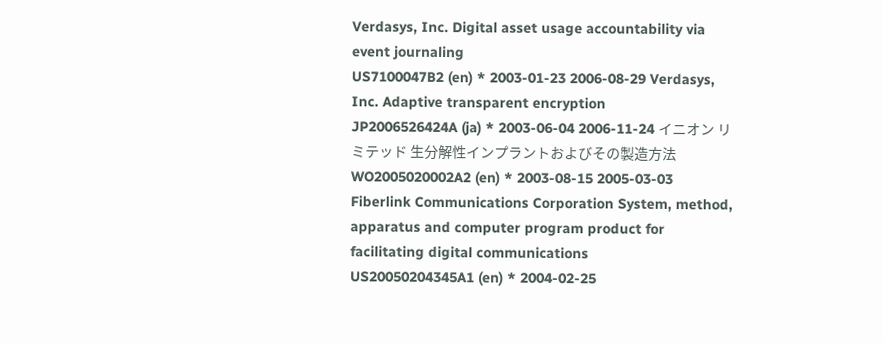Verdasys, Inc. Digital asset usage accountability via event journaling
US7100047B2 (en) * 2003-01-23 2006-08-29 Verdasys, Inc. Adaptive transparent encryption
JP2006526424A (ja) * 2003-06-04 2006-11-24 イニオン リミテッド 生分解性インプラントおよびその製造方法
WO2005020002A2 (en) * 2003-08-15 2005-03-03 Fiberlink Communications Corporation System, method, apparatus and computer program product for facilitating digital communications
US20050204345A1 (en) * 2004-02-25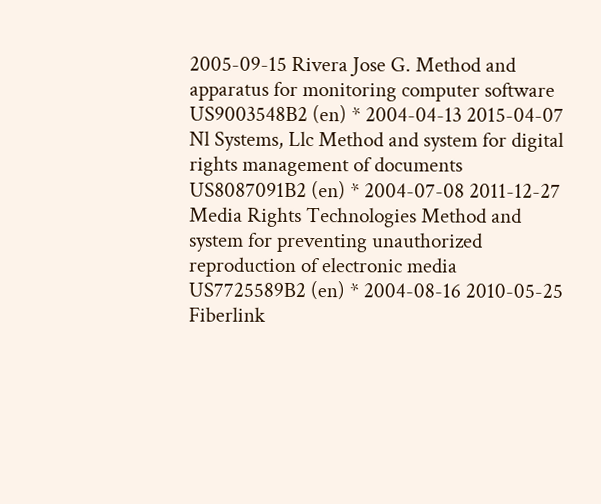2005-09-15 Rivera Jose G. Method and apparatus for monitoring computer software
US9003548B2 (en) * 2004-04-13 2015-04-07 Nl Systems, Llc Method and system for digital rights management of documents
US8087091B2 (en) * 2004-07-08 2011-12-27 Media Rights Technologies Method and system for preventing unauthorized reproduction of electronic media
US7725589B2 (en) * 2004-08-16 2010-05-25 Fiberlink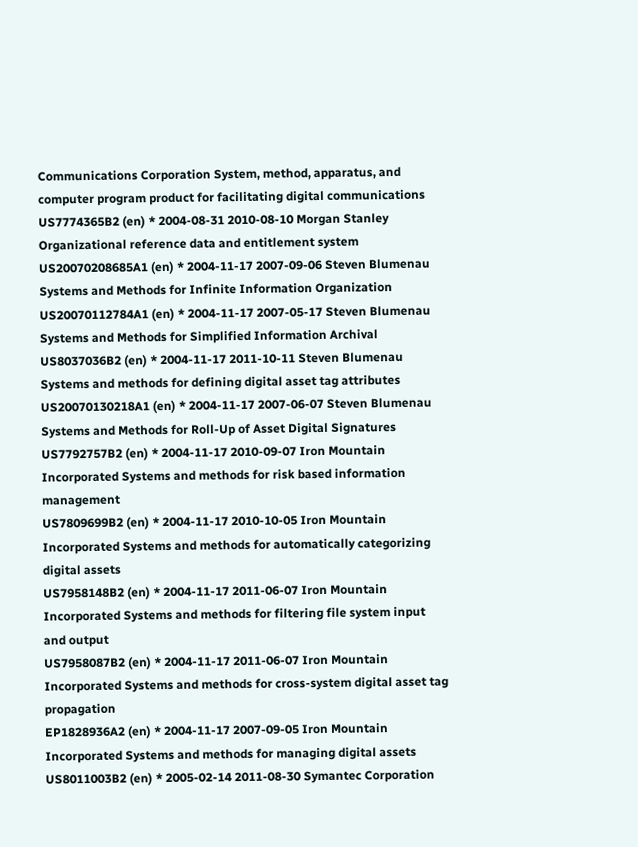Communications Corporation System, method, apparatus, and computer program product for facilitating digital communications
US7774365B2 (en) * 2004-08-31 2010-08-10 Morgan Stanley Organizational reference data and entitlement system
US20070208685A1 (en) * 2004-11-17 2007-09-06 Steven Blumenau Systems and Methods for Infinite Information Organization
US20070112784A1 (en) * 2004-11-17 2007-05-17 Steven Blumenau Systems and Methods for Simplified Information Archival
US8037036B2 (en) * 2004-11-17 2011-10-11 Steven Blumenau Systems and methods for defining digital asset tag attributes
US20070130218A1 (en) * 2004-11-17 2007-06-07 Steven Blumenau Systems and Methods for Roll-Up of Asset Digital Signatures
US7792757B2 (en) * 2004-11-17 2010-09-07 Iron Mountain Incorporated Systems and methods for risk based information management
US7809699B2 (en) * 2004-11-17 2010-10-05 Iron Mountain Incorporated Systems and methods for automatically categorizing digital assets
US7958148B2 (en) * 2004-11-17 2011-06-07 Iron Mountain Incorporated Systems and methods for filtering file system input and output
US7958087B2 (en) * 2004-11-17 2011-06-07 Iron Mountain Incorporated Systems and methods for cross-system digital asset tag propagation
EP1828936A2 (en) * 2004-11-17 2007-09-05 Iron Mountain Incorporated Systems and methods for managing digital assets
US8011003B2 (en) * 2005-02-14 2011-08-30 Symantec Corporation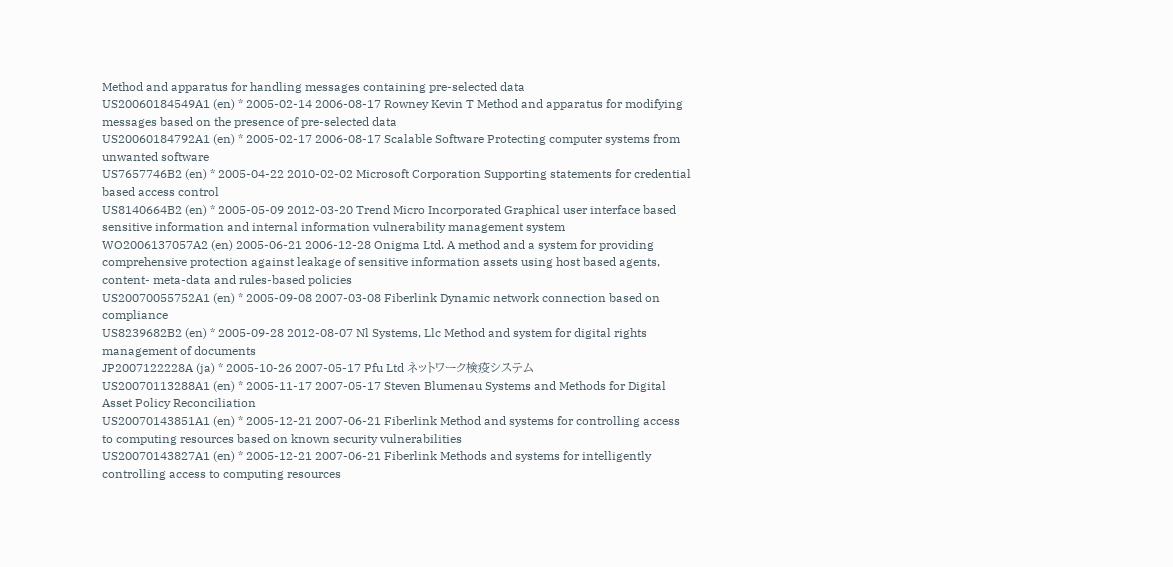Method and apparatus for handling messages containing pre-selected data
US20060184549A1 (en) * 2005-02-14 2006-08-17 Rowney Kevin T Method and apparatus for modifying messages based on the presence of pre-selected data
US20060184792A1 (en) * 2005-02-17 2006-08-17 Scalable Software Protecting computer systems from unwanted software
US7657746B2 (en) * 2005-04-22 2010-02-02 Microsoft Corporation Supporting statements for credential based access control
US8140664B2 (en) * 2005-05-09 2012-03-20 Trend Micro Incorporated Graphical user interface based sensitive information and internal information vulnerability management system
WO2006137057A2 (en) 2005-06-21 2006-12-28 Onigma Ltd. A method and a system for providing comprehensive protection against leakage of sensitive information assets using host based agents, content- meta-data and rules-based policies
US20070055752A1 (en) * 2005-09-08 2007-03-08 Fiberlink Dynamic network connection based on compliance
US8239682B2 (en) * 2005-09-28 2012-08-07 Nl Systems, Llc Method and system for digital rights management of documents
JP2007122228A (ja) * 2005-10-26 2007-05-17 Pfu Ltd ネットワーク検疫システム
US20070113288A1 (en) * 2005-11-17 2007-05-17 Steven Blumenau Systems and Methods for Digital Asset Policy Reconciliation
US20070143851A1 (en) * 2005-12-21 2007-06-21 Fiberlink Method and systems for controlling access to computing resources based on known security vulnerabilities
US20070143827A1 (en) * 2005-12-21 2007-06-21 Fiberlink Methods and systems for intelligently controlling access to computing resources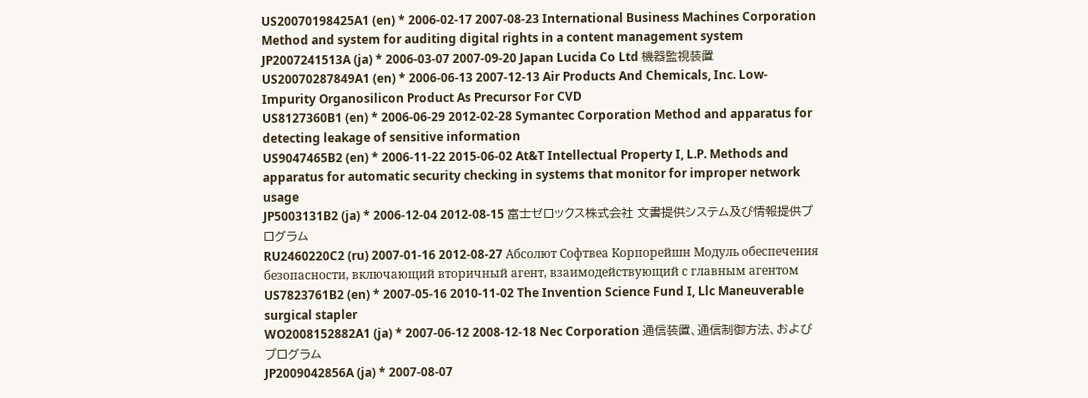US20070198425A1 (en) * 2006-02-17 2007-08-23 International Business Machines Corporation Method and system for auditing digital rights in a content management system
JP2007241513A (ja) * 2006-03-07 2007-09-20 Japan Lucida Co Ltd 機器監視装置
US20070287849A1 (en) * 2006-06-13 2007-12-13 Air Products And Chemicals, Inc. Low-Impurity Organosilicon Product As Precursor For CVD
US8127360B1 (en) * 2006-06-29 2012-02-28 Symantec Corporation Method and apparatus for detecting leakage of sensitive information
US9047465B2 (en) * 2006-11-22 2015-06-02 At&T Intellectual Property I, L.P. Methods and apparatus for automatic security checking in systems that monitor for improper network usage
JP5003131B2 (ja) * 2006-12-04 2012-08-15 富士ゼロックス株式会社 文書提供システム及び情報提供プログラム
RU2460220C2 (ru) 2007-01-16 2012-08-27 Абсолют Софтвеа Корпорейшн Модуль обеспечения безопасности, включающий вторичный агент, взаимодействующий с главным агентом
US7823761B2 (en) * 2007-05-16 2010-11-02 The Invention Science Fund I, Llc Maneuverable surgical stapler
WO2008152882A1 (ja) * 2007-06-12 2008-12-18 Nec Corporation 通信装置、通信制御方法、およびプログラム
JP2009042856A (ja) * 2007-08-07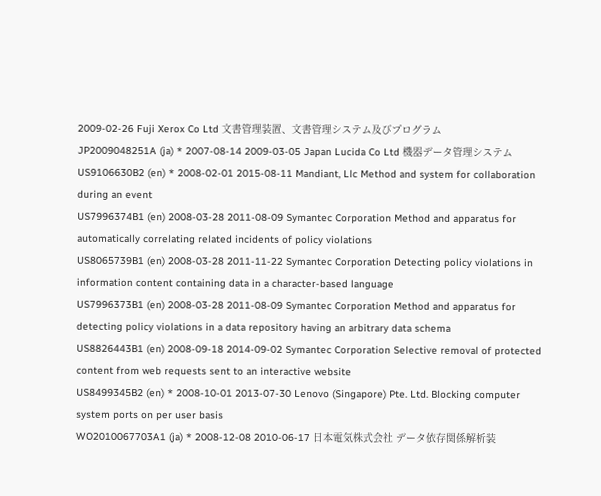2009-02-26 Fuji Xerox Co Ltd 文書管理装置、文書管理システム及びプログラム
JP2009048251A (ja) * 2007-08-14 2009-03-05 Japan Lucida Co Ltd 機器データ管理システム
US9106630B2 (en) * 2008-02-01 2015-08-11 Mandiant, Llc Method and system for collaboration during an event
US7996374B1 (en) 2008-03-28 2011-08-09 Symantec Corporation Method and apparatus for automatically correlating related incidents of policy violations
US8065739B1 (en) 2008-03-28 2011-11-22 Symantec Corporation Detecting policy violations in information content containing data in a character-based language
US7996373B1 (en) 2008-03-28 2011-08-09 Symantec Corporation Method and apparatus for detecting policy violations in a data repository having an arbitrary data schema
US8826443B1 (en) 2008-09-18 2014-09-02 Symantec Corporation Selective removal of protected content from web requests sent to an interactive website
US8499345B2 (en) * 2008-10-01 2013-07-30 Lenovo (Singapore) Pte. Ltd. Blocking computer system ports on per user basis
WO2010067703A1 (ja) * 2008-12-08 2010-06-17 日本電気株式会社 データ依存関係解析装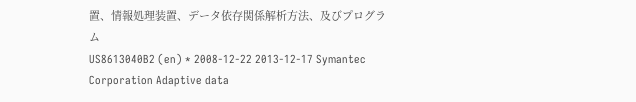置、情報処理装置、データ依存関係解析方法、及びプログラム
US8613040B2 (en) * 2008-12-22 2013-12-17 Symantec Corporation Adaptive data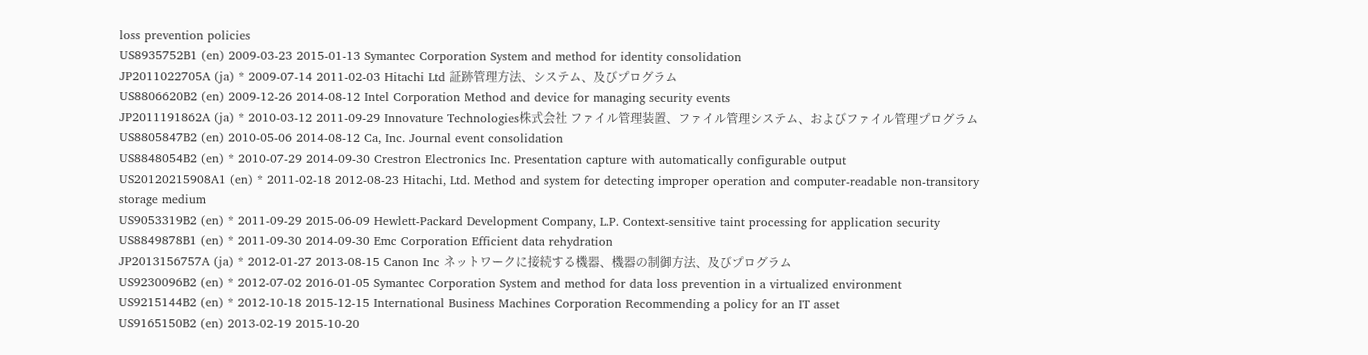loss prevention policies
US8935752B1 (en) 2009-03-23 2015-01-13 Symantec Corporation System and method for identity consolidation
JP2011022705A (ja) * 2009-07-14 2011-02-03 Hitachi Ltd 証跡管理方法、システム、及びプログラム
US8806620B2 (en) 2009-12-26 2014-08-12 Intel Corporation Method and device for managing security events
JP2011191862A (ja) * 2010-03-12 2011-09-29 Innovature Technologies株式会社 ファイル管理装置、ファイル管理システム、およびファイル管理プログラム
US8805847B2 (en) 2010-05-06 2014-08-12 Ca, Inc. Journal event consolidation
US8848054B2 (en) * 2010-07-29 2014-09-30 Crestron Electronics Inc. Presentation capture with automatically configurable output
US20120215908A1 (en) * 2011-02-18 2012-08-23 Hitachi, Ltd. Method and system for detecting improper operation and computer-readable non-transitory storage medium
US9053319B2 (en) * 2011-09-29 2015-06-09 Hewlett-Packard Development Company, L.P. Context-sensitive taint processing for application security
US8849878B1 (en) * 2011-09-30 2014-09-30 Emc Corporation Efficient data rehydration
JP2013156757A (ja) * 2012-01-27 2013-08-15 Canon Inc ネットワークに接続する機器、機器の制御方法、及びプログラム
US9230096B2 (en) * 2012-07-02 2016-01-05 Symantec Corporation System and method for data loss prevention in a virtualized environment
US9215144B2 (en) * 2012-10-18 2015-12-15 International Business Machines Corporation Recommending a policy for an IT asset
US9165150B2 (en) 2013-02-19 2015-10-20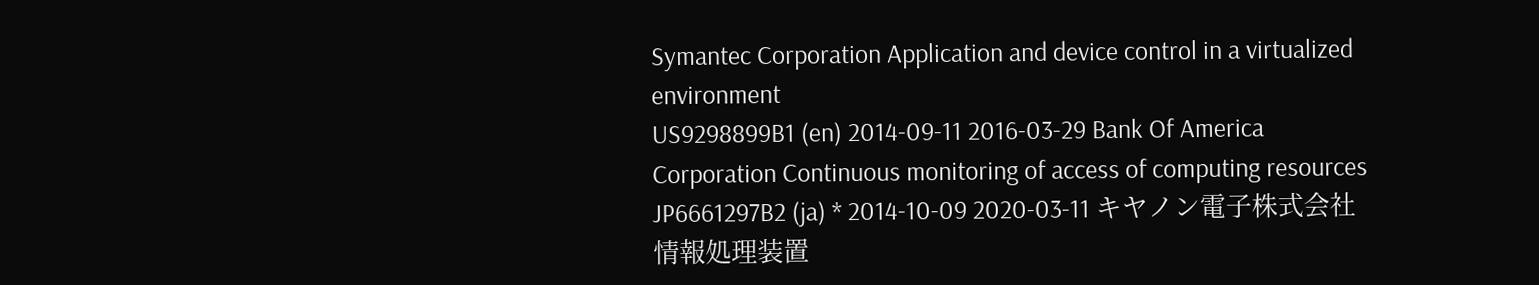Symantec Corporation Application and device control in a virtualized environment
US9298899B1 (en) 2014-09-11 2016-03-29 Bank Of America Corporation Continuous monitoring of access of computing resources
JP6661297B2 (ja) * 2014-10-09 2020-03-11 キヤノン電子株式会社 情報処理装置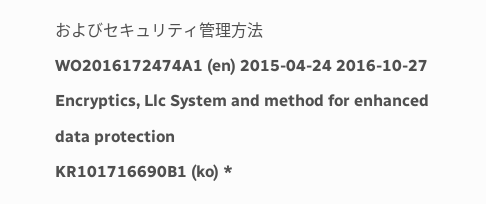およびセキュリティ管理方法
WO2016172474A1 (en) 2015-04-24 2016-10-27 Encryptics, Llc System and method for enhanced data protection
KR101716690B1 (ko) *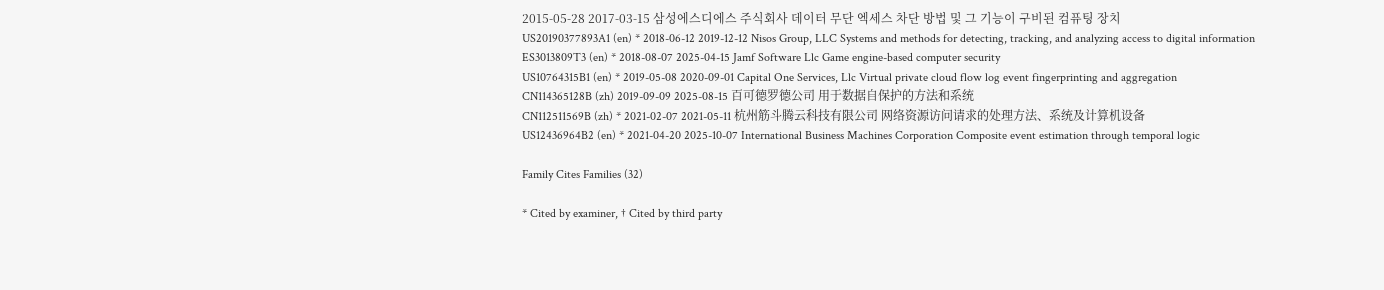2015-05-28 2017-03-15 삼성에스디에스 주식회사 데이터 무단 엑세스 차단 방법 및 그 기능이 구비된 컴퓨팅 장치
US20190377893A1 (en) * 2018-06-12 2019-12-12 Nisos Group, LLC Systems and methods for detecting, tracking, and analyzing access to digital information
ES3013809T3 (en) * 2018-08-07 2025-04-15 Jamf Software Llc Game engine-based computer security
US10764315B1 (en) * 2019-05-08 2020-09-01 Capital One Services, Llc Virtual private cloud flow log event fingerprinting and aggregation
CN114365128B (zh) 2019-09-09 2025-08-15 百可德罗德公司 用于数据自保护的方法和系统
CN112511569B (zh) * 2021-02-07 2021-05-11 杭州筋斗腾云科技有限公司 网络资源访问请求的处理方法、系统及计算机设备
US12436964B2 (en) * 2021-04-20 2025-10-07 International Business Machines Corporation Composite event estimation through temporal logic

Family Cites Families (32)

* Cited by examiner, † Cited by third party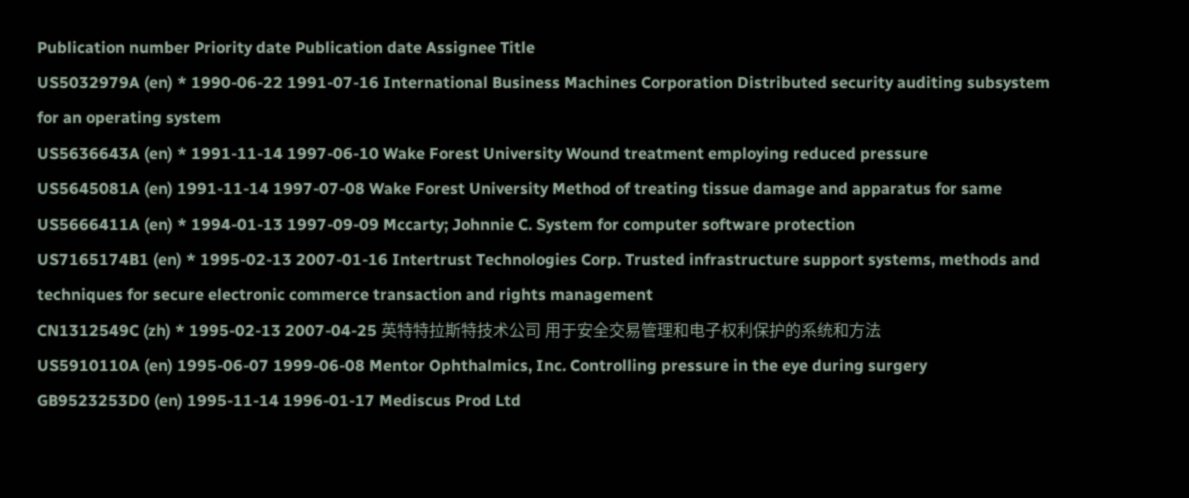Publication number Priority date Publication date Assignee Title
US5032979A (en) * 1990-06-22 1991-07-16 International Business Machines Corporation Distributed security auditing subsystem for an operating system
US5636643A (en) * 1991-11-14 1997-06-10 Wake Forest University Wound treatment employing reduced pressure
US5645081A (en) 1991-11-14 1997-07-08 Wake Forest University Method of treating tissue damage and apparatus for same
US5666411A (en) * 1994-01-13 1997-09-09 Mccarty; Johnnie C. System for computer software protection
US7165174B1 (en) * 1995-02-13 2007-01-16 Intertrust Technologies Corp. Trusted infrastructure support systems, methods and techniques for secure electronic commerce transaction and rights management
CN1312549C (zh) * 1995-02-13 2007-04-25 英特特拉斯特技术公司 用于安全交易管理和电子权利保护的系统和方法
US5910110A (en) 1995-06-07 1999-06-08 Mentor Ophthalmics, Inc. Controlling pressure in the eye during surgery
GB9523253D0 (en) 1995-11-14 1996-01-17 Mediscus Prod Ltd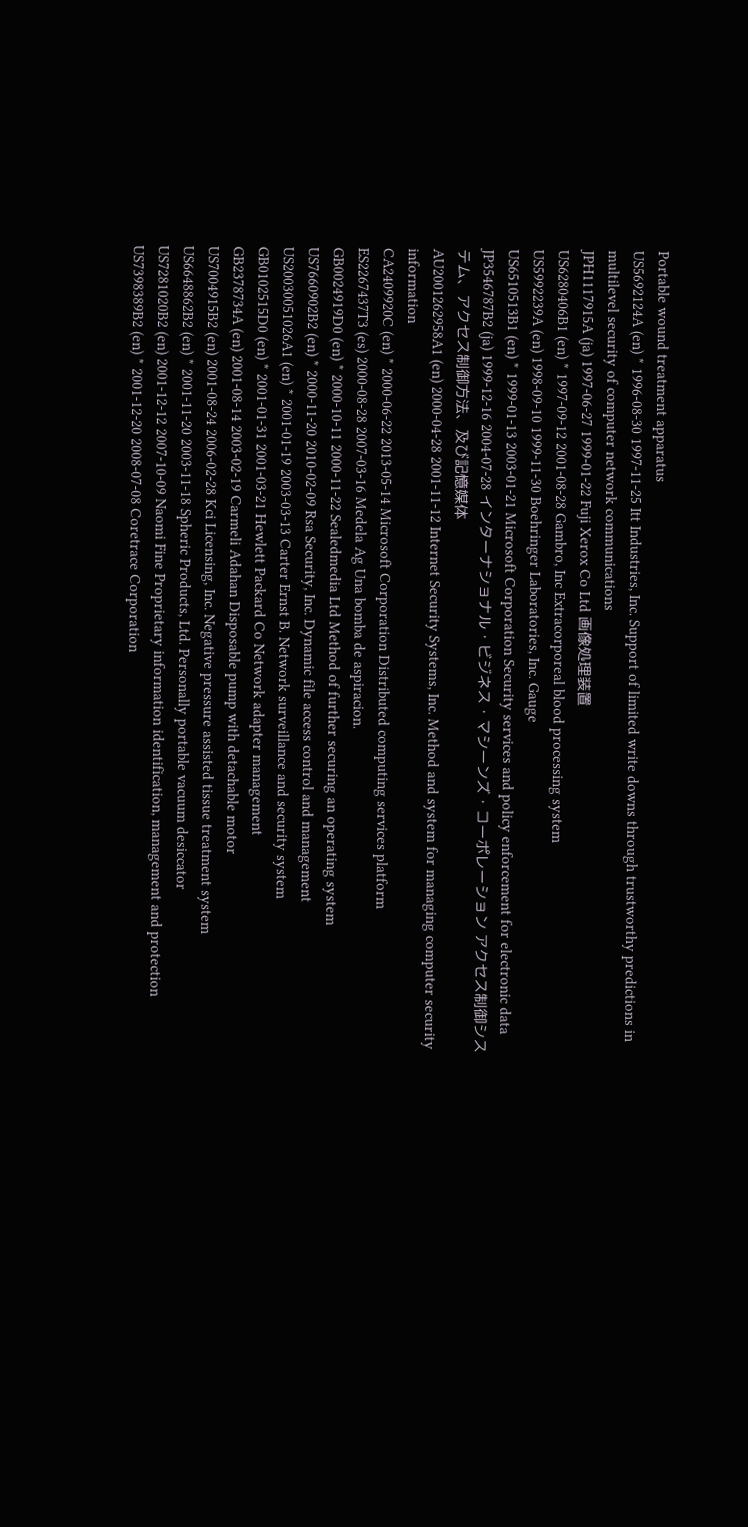Portable wound treatment apparatus
US5692124A (en) * 1996-08-30 1997-11-25 Itt Industries, Inc. Support of limited write downs through trustworthy predictions in multilevel security of computer network communications
JPH1117915A (ja) 1997-06-27 1999-01-22 Fuji Xerox Co Ltd 画像処理装置
US6280406B1 (en) * 1997-09-12 2001-08-28 Gambro, Inc Extracorporeal blood processing system
US5992239A (en) 1998-09-10 1999-11-30 Boehringer Laboratories, Inc. Gauge
US6510513B1 (en) * 1999-01-13 2003-01-21 Microsoft Corporation Security services and policy enforcement for electronic data
JP3546787B2 (ja) 1999-12-16 2004-07-28 インターナショナル・ビジネス・マシーンズ・コーポレーション アクセス制御システム、アクセス制御方法、及び記憶媒体
AU2001262958A1 (en) 2000-04-28 2001-11-12 Internet Security Systems, Inc. Method and system for managing computer security information
CA2409920C (en) * 2000-06-22 2013-05-14 Microsoft Corporation Distributed computing services platform
ES2267437T3 (es) 2000-08-28 2007-03-16 Medela Ag Una bomba de aspiracion.
GB0024919D0 (en) * 2000-10-11 2000-11-22 Sealedmedia Ltd Method of further securing an operating system
US7660902B2 (en) * 2000-11-20 2010-02-09 Rsa Security, Inc. Dynamic file access control and management
US20030051026A1 (en) * 2001-01-19 2003-03-13 Carter Ernst B. Network surveillance and security system
GB0102515D0 (en) * 2001-01-31 2001-03-21 Hewlett Packard Co Network adapter management
GB2378734A (en) 2001-08-14 2003-02-19 Carmeli Adahan Disposable pump with detachable motor
US7004915B2 (en) 2001-08-24 2006-02-28 Kci Licensing, Inc. Negative pressure assisted tissue treatment system
US6648862B2 (en) * 2001-11-20 2003-11-18 Spheric Products, Ltd. Personally portable vacuum desiccator
US7281020B2 (en) 2001-12-12 2007-10-09 Naomi Fine Proprietary information identification, management and protection
US7398389B2 (en) * 2001-12-20 2008-07-08 Coretrace Corporation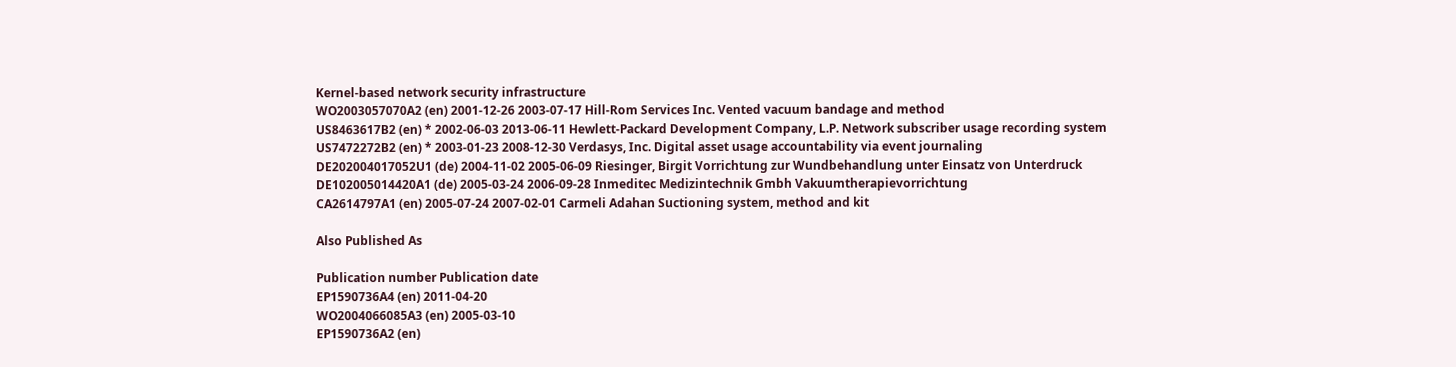Kernel-based network security infrastructure
WO2003057070A2 (en) 2001-12-26 2003-07-17 Hill-Rom Services Inc. Vented vacuum bandage and method
US8463617B2 (en) * 2002-06-03 2013-06-11 Hewlett-Packard Development Company, L.P. Network subscriber usage recording system
US7472272B2 (en) * 2003-01-23 2008-12-30 Verdasys, Inc. Digital asset usage accountability via event journaling
DE202004017052U1 (de) 2004-11-02 2005-06-09 Riesinger, Birgit Vorrichtung zur Wundbehandlung unter Einsatz von Unterdruck
DE102005014420A1 (de) 2005-03-24 2006-09-28 Inmeditec Medizintechnik Gmbh Vakuumtherapievorrichtung
CA2614797A1 (en) 2005-07-24 2007-02-01 Carmeli Adahan Suctioning system, method and kit

Also Published As

Publication number Publication date
EP1590736A4 (en) 2011-04-20
WO2004066085A3 (en) 2005-03-10
EP1590736A2 (en)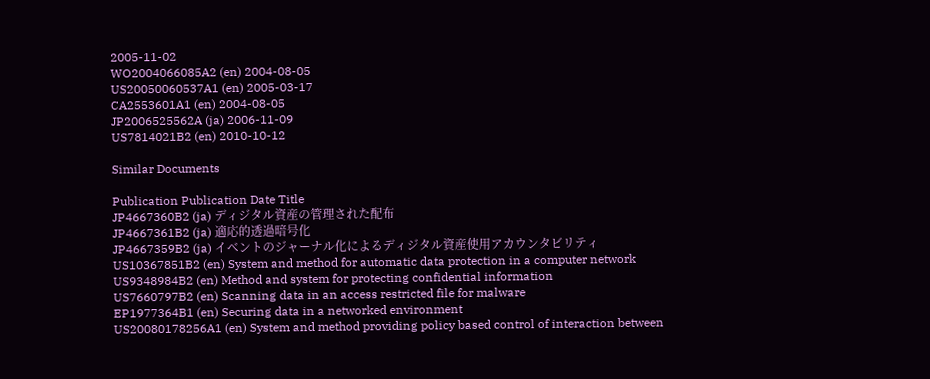2005-11-02
WO2004066085A2 (en) 2004-08-05
US20050060537A1 (en) 2005-03-17
CA2553601A1 (en) 2004-08-05
JP2006525562A (ja) 2006-11-09
US7814021B2 (en) 2010-10-12

Similar Documents

Publication Publication Date Title
JP4667360B2 (ja) ディジタル資産の管理された配布
JP4667361B2 (ja) 適応的透過暗号化
JP4667359B2 (ja) イベントのジャーナル化によるディジタル資産使用アカウンタビリティ
US10367851B2 (en) System and method for automatic data protection in a computer network
US9348984B2 (en) Method and system for protecting confidential information
US7660797B2 (en) Scanning data in an access restricted file for malware
EP1977364B1 (en) Securing data in a networked environment
US20080178256A1 (en) System and method providing policy based control of interaction between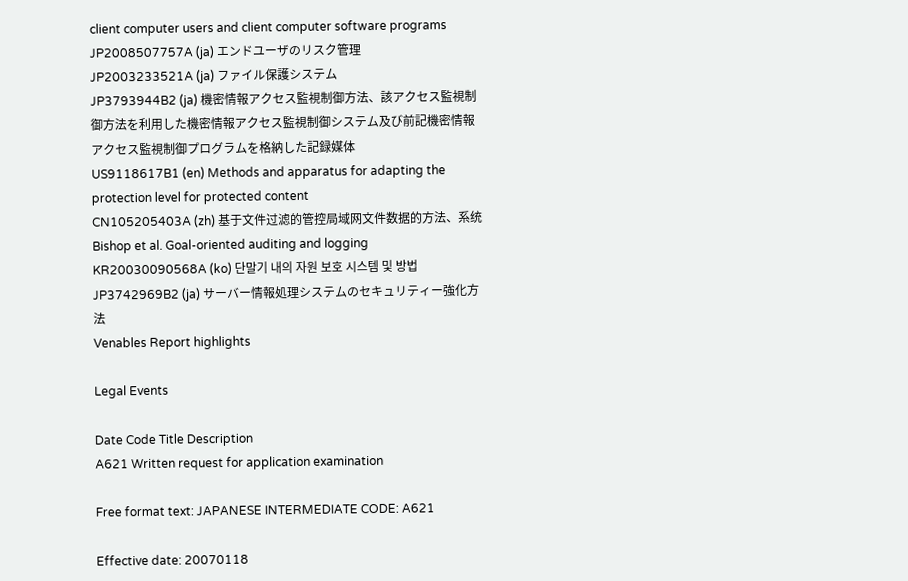client computer users and client computer software programs
JP2008507757A (ja) エンドユーザのリスク管理
JP2003233521A (ja) ファイル保護システム
JP3793944B2 (ja) 機密情報アクセス監視制御方法、該アクセス監視制御方法を利用した機密情報アクセス監視制御システム及び前記機密情報アクセス監視制御プログラムを格納した記録媒体
US9118617B1 (en) Methods and apparatus for adapting the protection level for protected content
CN105205403A (zh) 基于文件过滤的管控局域网文件数据的方法、系统
Bishop et al. Goal-oriented auditing and logging
KR20030090568A (ko) 단말기 내의 자원 보호 시스템 및 방법
JP3742969B2 (ja) サーバー情報処理システムのセキュリティー強化方法
Venables Report highlights

Legal Events

Date Code Title Description
A621 Written request for application examination

Free format text: JAPANESE INTERMEDIATE CODE: A621

Effective date: 20070118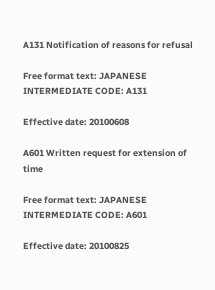A131 Notification of reasons for refusal

Free format text: JAPANESE INTERMEDIATE CODE: A131

Effective date: 20100608

A601 Written request for extension of time

Free format text: JAPANESE INTERMEDIATE CODE: A601

Effective date: 20100825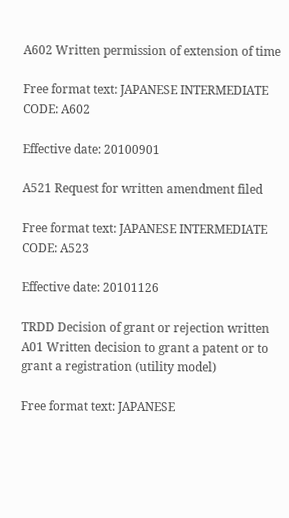A602 Written permission of extension of time

Free format text: JAPANESE INTERMEDIATE CODE: A602

Effective date: 20100901

A521 Request for written amendment filed

Free format text: JAPANESE INTERMEDIATE CODE: A523

Effective date: 20101126

TRDD Decision of grant or rejection written
A01 Written decision to grant a patent or to grant a registration (utility model)

Free format text: JAPANESE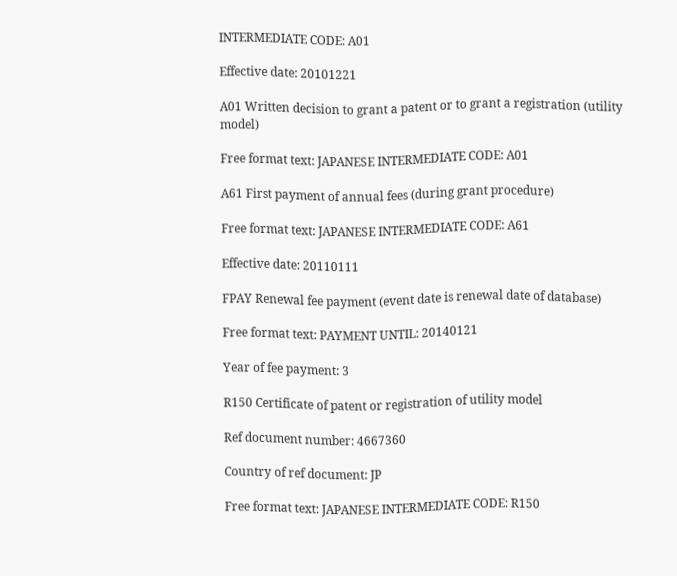INTERMEDIATE CODE: A01

Effective date: 20101221

A01 Written decision to grant a patent or to grant a registration (utility model)

Free format text: JAPANESE INTERMEDIATE CODE: A01

A61 First payment of annual fees (during grant procedure)

Free format text: JAPANESE INTERMEDIATE CODE: A61

Effective date: 20110111

FPAY Renewal fee payment (event date is renewal date of database)

Free format text: PAYMENT UNTIL: 20140121

Year of fee payment: 3

R150 Certificate of patent or registration of utility model

Ref document number: 4667360

Country of ref document: JP

Free format text: JAPANESE INTERMEDIATE CODE: R150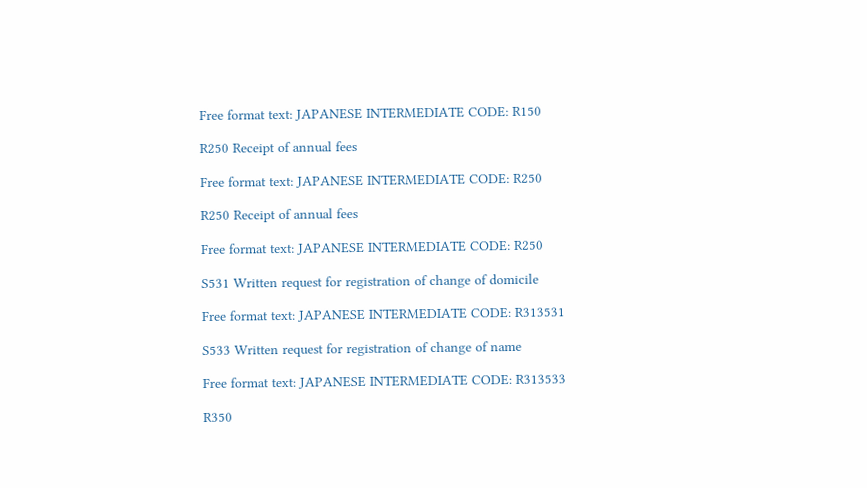Free format text: JAPANESE INTERMEDIATE CODE: R150

R250 Receipt of annual fees

Free format text: JAPANESE INTERMEDIATE CODE: R250

R250 Receipt of annual fees

Free format text: JAPANESE INTERMEDIATE CODE: R250

S531 Written request for registration of change of domicile

Free format text: JAPANESE INTERMEDIATE CODE: R313531

S533 Written request for registration of change of name

Free format text: JAPANESE INTERMEDIATE CODE: R313533

R350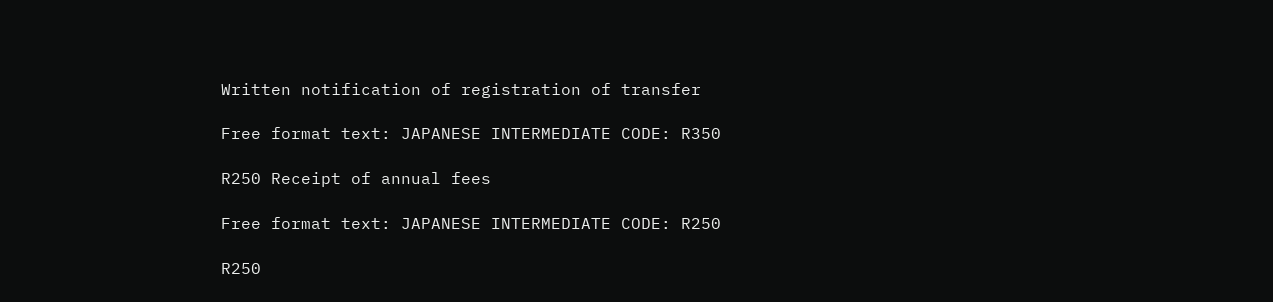Written notification of registration of transfer

Free format text: JAPANESE INTERMEDIATE CODE: R350

R250 Receipt of annual fees

Free format text: JAPANESE INTERMEDIATE CODE: R250

R250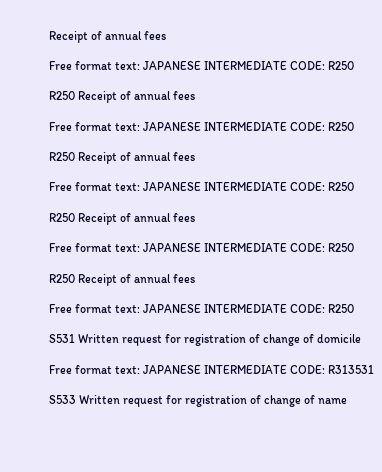Receipt of annual fees

Free format text: JAPANESE INTERMEDIATE CODE: R250

R250 Receipt of annual fees

Free format text: JAPANESE INTERMEDIATE CODE: R250

R250 Receipt of annual fees

Free format text: JAPANESE INTERMEDIATE CODE: R250

R250 Receipt of annual fees

Free format text: JAPANESE INTERMEDIATE CODE: R250

R250 Receipt of annual fees

Free format text: JAPANESE INTERMEDIATE CODE: R250

S531 Written request for registration of change of domicile

Free format text: JAPANESE INTERMEDIATE CODE: R313531

S533 Written request for registration of change of name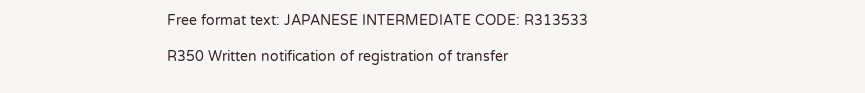Free format text: JAPANESE INTERMEDIATE CODE: R313533

R350 Written notification of registration of transfer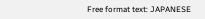Free format text: JAPANESE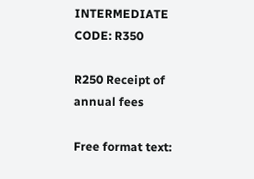INTERMEDIATE CODE: R350

R250 Receipt of annual fees

Free format text: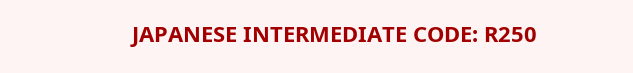JAPANESE INTERMEDIATE CODE: R250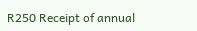R250 Receipt of annual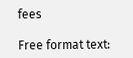fees

Free format text: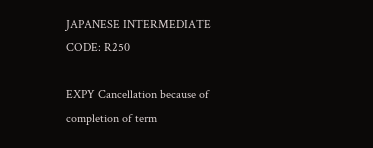JAPANESE INTERMEDIATE CODE: R250

EXPY Cancellation because of completion of term